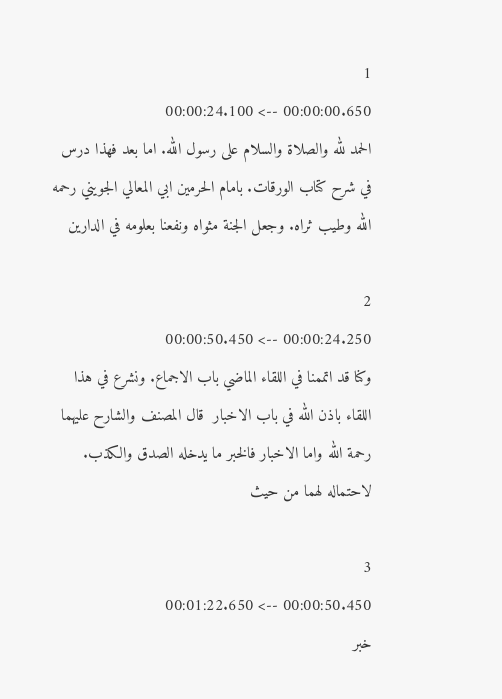1
00:00:00.650 --> 00:00:24.100
الحمد لله والصلاة والسلام على رسول الله. اما بعد فهذا درس في شرح كتاب الورقات. بامام الحرمين ابي المعالي الجويني رحمه الله وطيب ثراه. وجعل الجنة مثواه ونفعنا بعلومه في الدارين

2
00:00:24.250 --> 00:00:50.450
وكنا قد اتممنا في اللقاء الماضي باب الاجماع. ونشرع في هذا اللقاء باذن الله في باب الاخبار  قال المصنف والشارح عليهما رحمة الله واما الاخبار فالخبر ما يدخله الصدق والكذب. لاحتماله لهما من حيث

3
00:00:50.450 --> 00:01:22.650
خبر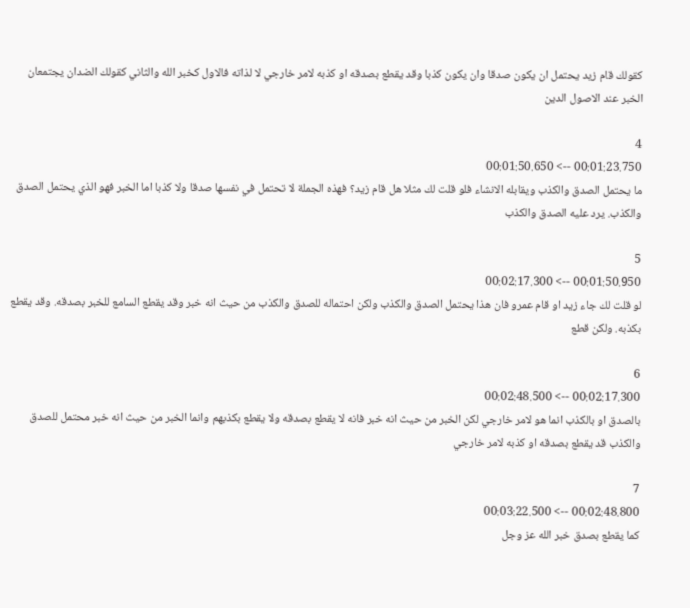كقولك قام زيد يحتمل ان يكون صدقا وان يكون كذبا وقد يقطع بصدقه او كذبه لامر خارجي لا لذاته فالاول كخبر الله والثاني كقولك الضدان يجتمعان الخبر عند الاصول الدين

4
00:01:23.750 --> 00:01:50.650
ما يحتمل الصدق والكذب ويقابله الانشاء فلو قلت لك مثلا هل قام زيد؟ فهذه الجملة لا تحتمل في نفسها صدقا ولا كذبا اما الخبر فهو الذي يحتمل الصدق والكذب. يرد عليه الصدق والكذب

5
00:01:50.950 --> 00:02:17.300
لو قلت لك جاء زيد او قام عمرو فان هذا يحتمل الصدق والكذب ولكن احتماله للصدق والكذب من حيث انه خبر وقد يقطع السامع للخبر بصدقه. وقد يقطع بكذبه. ولكن قطع

6
00:02:17.300 --> 00:02:48.500
بالصدق او بالكذب انما هو لامر خارجي لكن الخبر من حيث انه خبر فانه لا يقطع بصدقه ولا يقطع بكذبهم وانما الخبر من حيث انه خبر محتمل للصدق والكذب قد يقطع بصدقه او كذبه لامر خارجي

7
00:02:48.800 --> 00:03:22.500
كما يقطع بصدق خبر الله عز وجل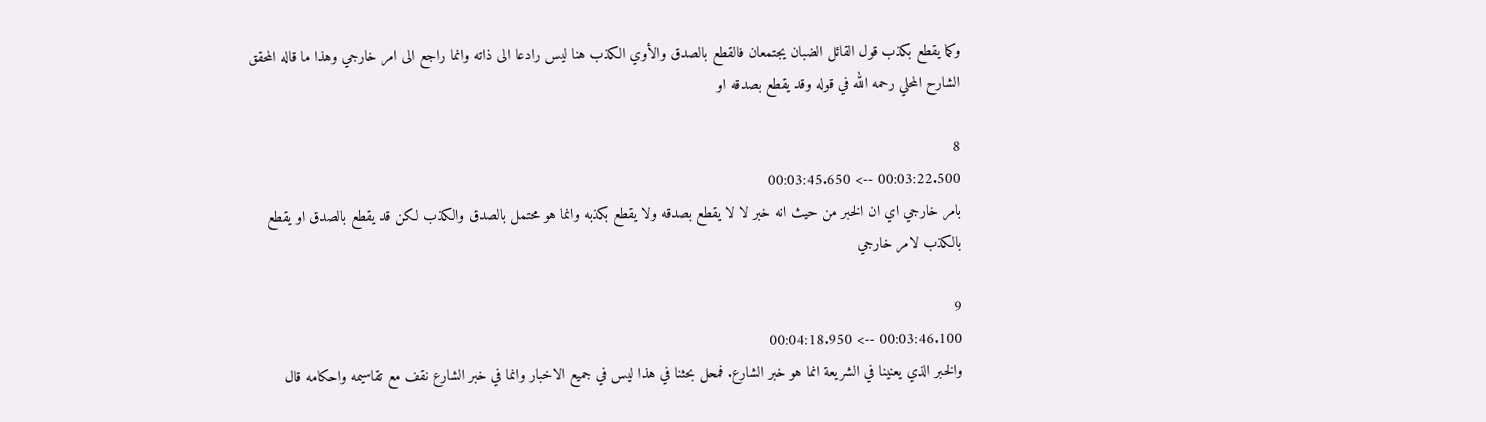وكما يقطع بكذب قول القائل الضبان يجتمعان فالقطع بالصدق والأوي الكذب هنا ليس رادعا الى ذاته وانما راجع الى امر خارجي وهذا ما قاله المحقق الشارح المحلي رحمه الله في قوله وقد يقطع بصدقه او

8
00:03:22.500 --> 00:03:45.650
بامر خارجي اي ان الخبر من حيث انه خبر لا لا يقطع بصدقه ولا يقطع بكذبه وانما هو محتمل بالصدق والكذب لكن قد يقطع بالصدق او يقطع بالكذب لامر خارجي

9
00:03:46.100 --> 00:04:18.950
والخبر الذي يعنينا في الشريعة انما هو خبر الشارع. فمحل بحثنا في هذا ليس في جميع الاخبار وانما في خبر الشارع نقف مع تقاسيمه واحكامه قال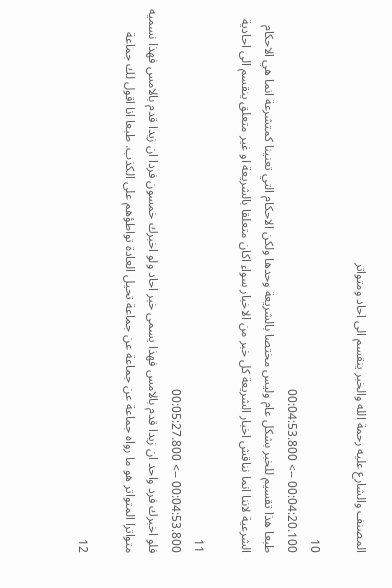المصنف والشارع عليه رحمة الله والخبر ينقسم الى احاد ومتواتر

10
00:04:20.100 --> 00:04:53.800
طبعا هذا تقسيم للخبر بشكل عام وليس مختصا بالشريعة وحدها ولكن الاحكام التي تعنينا كمتشرعة انما هي الاحكام الشرعية لاننا انما نناقش اخبار الشريعة كل خبر من الاخبار سواء اكان متعلقا بالشريعة او غير متعلق ينقسم الى احادية

11
00:04:53.800 --> 00:05:27.800
فلو اخبرك فرد واحد ان زيدا قدم بالامس فهذا يسمى خبر احاد ولو اخبرك خمسون فردا ان زيدا قدم بالامس فهذا نسميه متواترا المتواتر هو ما رواه جماعة عن جماعة عن جماعة تحيل العادة تواطؤهم على الكذب. طبعا انا اقول لك جماعة

12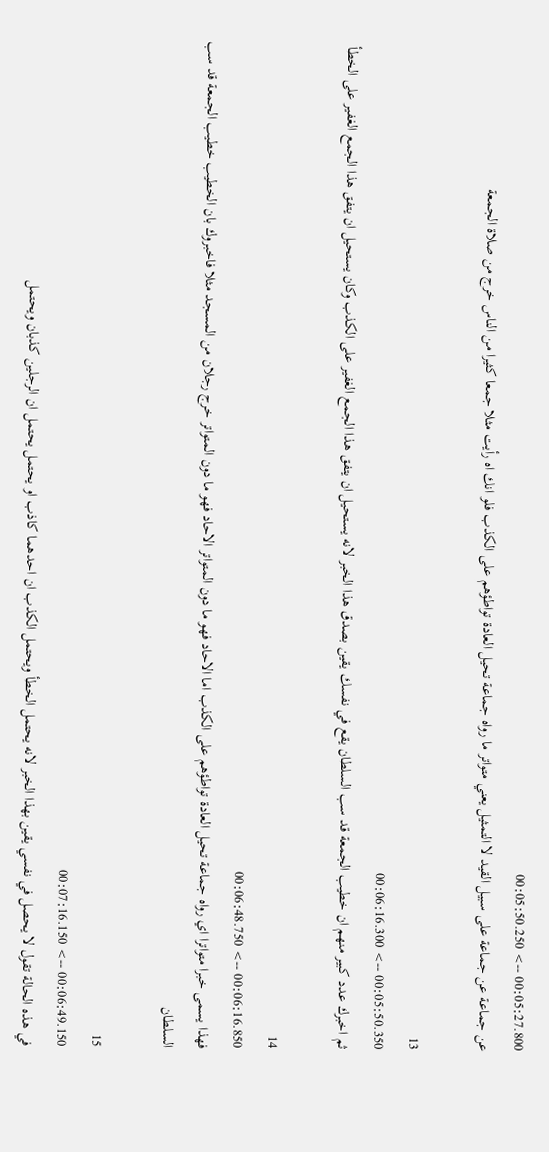00:05:27.800 --> 00:05:50.250
عن جماعة عن جماعة على سبيل القيد لا التمثيل يعني متواتر ما رواه جماعة تحيل العادة تواطؤهم على الكذب فلو انك اه رأيت مثلا جمعا كثيرا من الناس خرج من صلاة الجمعة

13
00:05:50.350 --> 00:06:16.300
ثم اخبرك عدد كبير منهم ان خطيب الجمعة قد سب السلطان يقع في نفسك يقين بصدق هذا الخبر لانه يستحيل ان يتفق هذا الجمع الغفير على الكذب وكان يستحيل ان يتفق هذا الجمع الغفير على الخطأ

14
00:06:16.850 --> 00:06:48.750
فهذا يسمى خبرا متواترا اي رواه جماعة تحيل العادة تواطؤهم على الكذب اما الاحاد فهو ما دون المتواتر الاحاد فهو ما دون المتواتر خرج رجلان من المسجد مثلا فاخبروك بان الخطيب خطيب الجمعة قد سب السلطان

15
00:06:49.150 --> 00:07:16.150
في هذه الحالة تقول لا يحصل في نفسي يقين بهذا الخبر لانه يحتمل الخطأ ويحتمل الكذب ان احدهما كاذب او يحتمل يحتمل ان الرجلين كذبان ويحتمل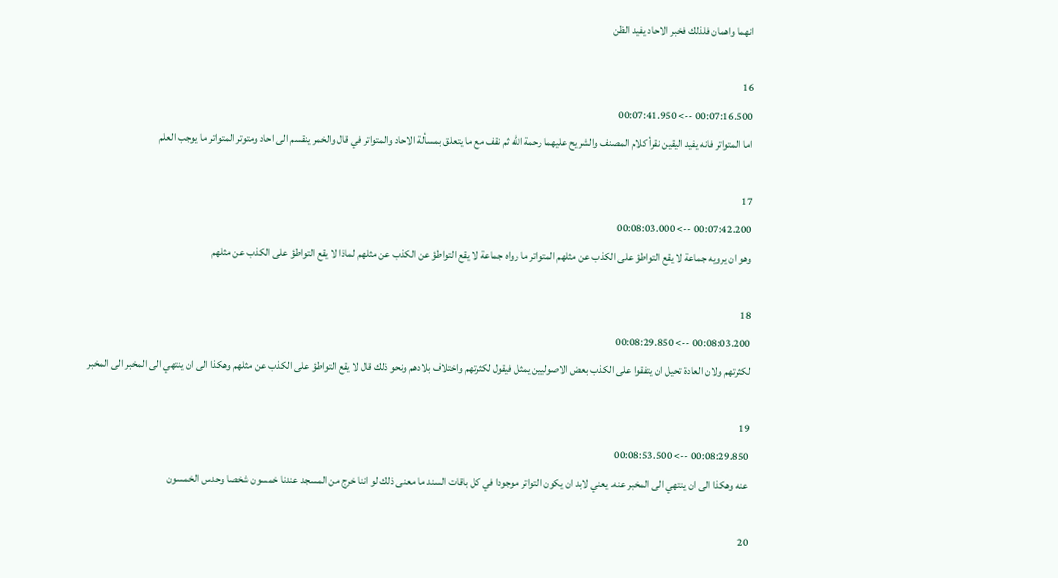انهما واهمان فلذلك فخبر الاحاد يفيد الظن

16
00:07:16.500 --> 00:07:41.950
اما المتواتر فانه يفيد اليقين نقرأ كلام المصنف والشريح عليهما رحمة الله ثم نقف مع ما يتعلق بمسألة الاحاد والمتواتر في قال والخمر ينقسم الى احاد ومتوتر المتواتر ما يوجب العلم

17
00:07:42.200 --> 00:08:03.000
وهو ان يرويه جماعة لا يقع التواطؤ على الكذب عن مثلهم المتواتر ما رواه جماعة لا يقع التواطؤ عن الكذب عن مثلهم لماذا لا يقع التواطؤ على الكذب عن مثلهم

18
00:08:03.200 --> 00:08:29.850
لكثرتهم ولان العادة تحيل ان يتفقوا على الكذب بعض الاصوليين يمثل فيقول لكثرتهم واختلاف بلادهم ونحو ذلك قال لا يقع التواطؤ على الكذب عن مثلهم وهكذا الى ان ينتهي الى المخبر الى المخبر

19
00:08:29.850 --> 00:08:53.500
عنه وهكذا الى ان ينتهي الى المخبر عنه. يعني لابد ان يكون التواتر موجودا في كل باقات السند ما معنى ذلك لو اننا خرج من المسجد عندنا خمسون شخصا وحدس الخمسون

20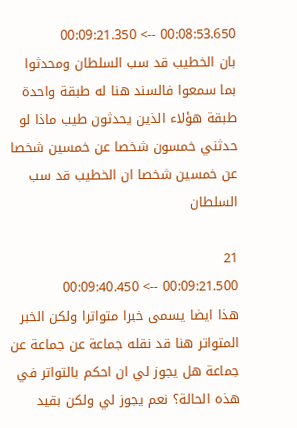00:08:53.650 --> 00:09:21.350
بان الخطيب قد سب السلطان ومحدثوا بما سمعوا فالسند هنا له طبقة واحدة طبقة هؤلاء الذين يحدثون طيب ماذا لو حدثني خمسون شخصا عن خمسين شخصا عن خمسين شخصا ان الخطيب قد سب السلطان

21
00:09:21.500 --> 00:09:40.450
هذا ايضا يسمى خبرا متواترا ولكن الخبر المتواتر هنا قد نقله جماعة عن جماعة عن جماعة هل يجوز لي ان احكم بالتواتر في هذه الحالة؟ نعم يجوز لي ولكن بقيد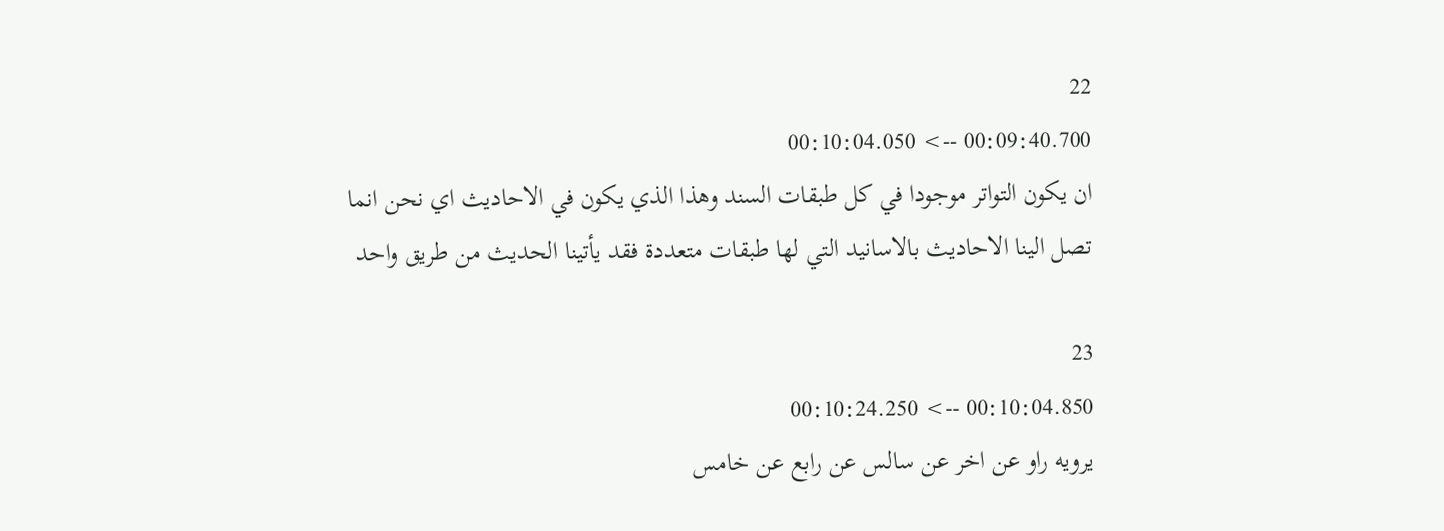22
00:09:40.700 --> 00:10:04.050
ان يكون التواتر موجودا في كل طبقات السند وهذا الذي يكون في الاحاديث اي نحن انما تصل الينا الاحاديث بالاسانيد التي لها طبقات متعددة فقد يأتينا الحديث من طريق واحد

23
00:10:04.850 --> 00:10:24.250
يرويه راو عن اخر عن سالس عن رابع عن خامس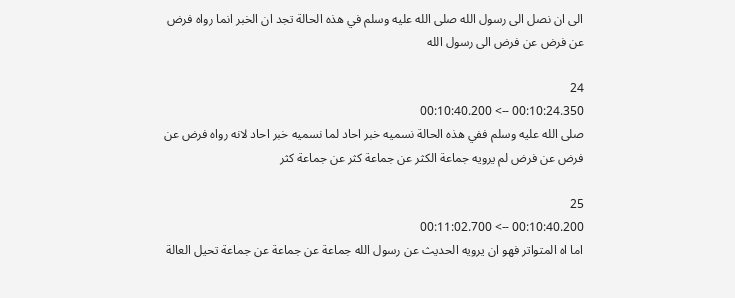الى ان نصل الى رسول الله صلى الله عليه وسلم في هذه الحالة تجد ان الخبر انما رواه فرض عن فرض عن فرض الى رسول الله

24
00:10:24.350 --> 00:10:40.200
صلى الله عليه وسلم ففي هذه الحالة نسميه خبر احاد لما نسميه خبر احاد لانه رواه فرض عن فرض عن فرض لم يرويه جماعة الكثر عن جماعة كثر عن جماعة كثر

25
00:10:40.200 --> 00:11:02.700
اما اه المتواتر فهو ان يرويه الحديث عن رسول الله جماعة عن جماعة عن جماعة تحيل العالة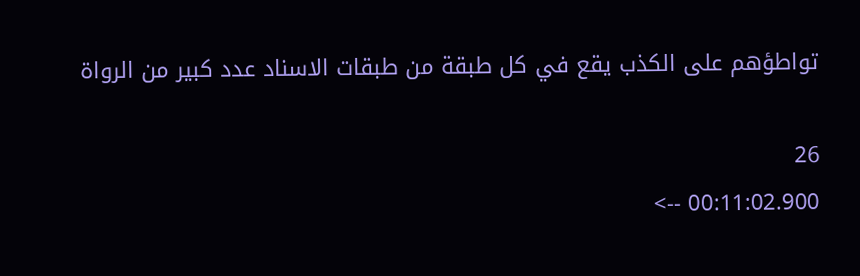تواطؤهم على الكذب يقع في كل طبقة من طبقات الاسناد عدد كبير من الرواة

26
00:11:02.900 -->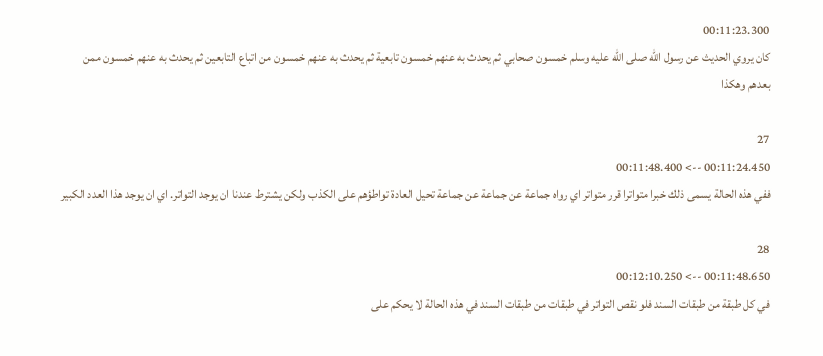00:11:23.300
كان يروي الحديث عن رسول الله صلى الله عليه وسلم خمسون صحابي ثم يحدث به عنهم خمسون تابعية ثم يحدث به عنهم خمسون من اتباع التابعين ثم يحدث به عنهم خمسون ممن بعدهم وهكذا

27
00:11:24.450 --> 00:11:48.400
ففي هذه الحالة يسمى ذلك خبرا متواترا قرر متواتر اي رواه جماعة عن جماعة عن جماعة تحيل العادة تواطؤهم على الكذب ولكن يشترط عندنا ان يوجد التواتر. اي ان يوجد هذا العدد الكبير

28
00:11:48.650 --> 00:12:10.250
في كل طبقة من طبقات السند فلو نقص التواتر في طبقات من طبقات السند في هذه الحالة لا يحكم على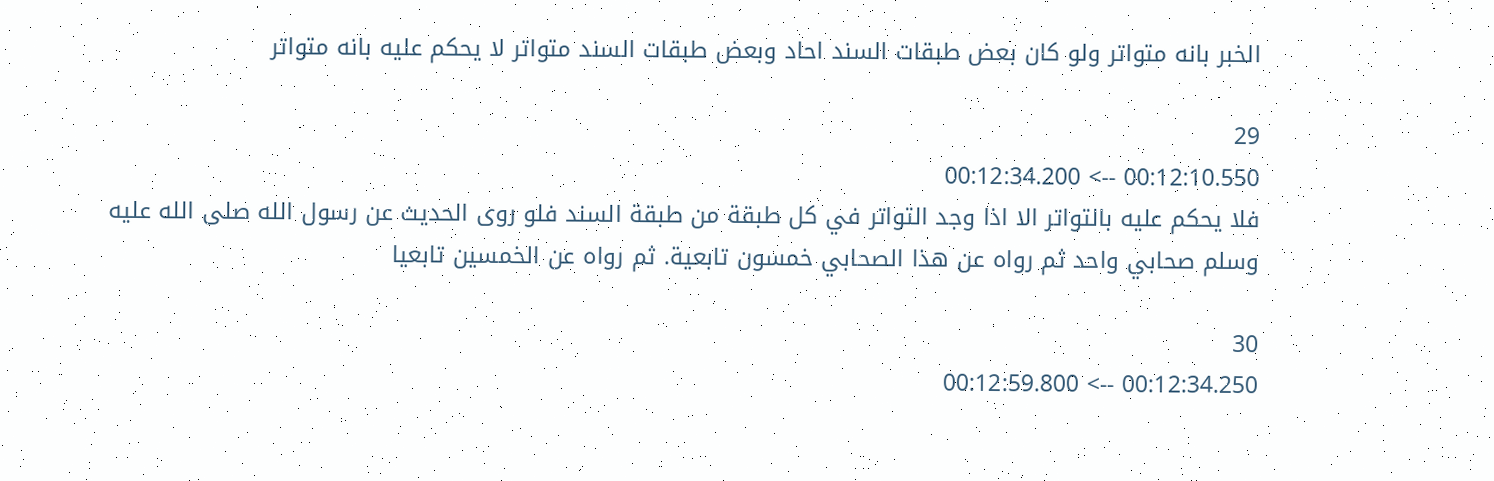الخبر بانه متواتر ولو كان بعض طبقات السند احاد وبعض طبقات السند متواتر لا يحكم عليه بانه متواتر

29
00:12:10.550 --> 00:12:34.200
فلا يحكم عليه بالتواتر الا اذا وجد التواتر في كل طبقة من طبقة السند فلو روى الحديث عن رسول الله صلى الله عليه وسلم صحابي واحد ثم رواه عن هذا الصحابي خمسون تابعية. ثم رواه عن الخمسين تابعيا

30
00:12:34.250 --> 00:12:59.800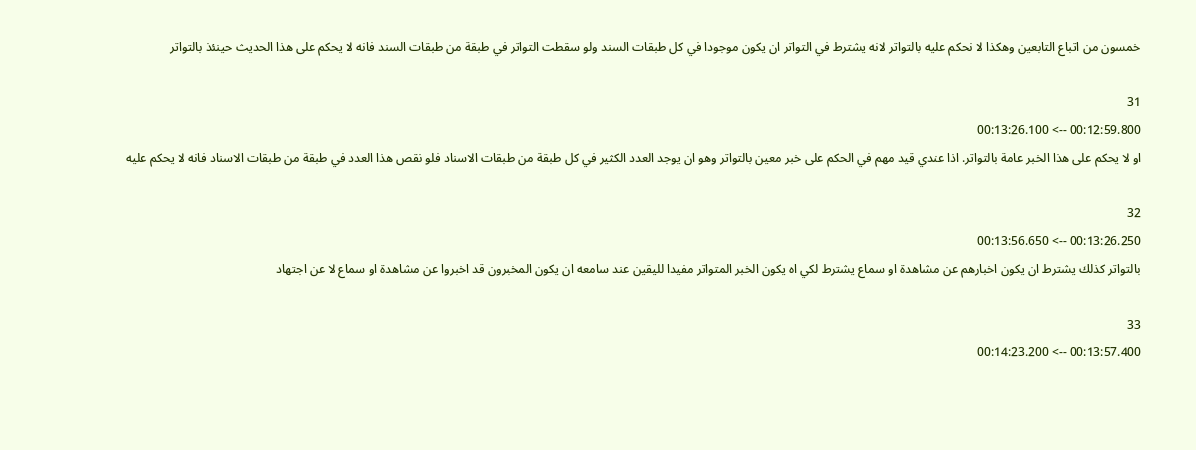خمسون من اتباع التابعين وهكذا لا نحكم عليه بالتواتر لانه يشترط في التواتر ان يكون موجودا في كل طبقات السند ولو سقطت التواتر في طبقة من طبقات السند فانه لا يحكم على هذا الحديث حينئذ بالتواتر

31
00:12:59.800 --> 00:13:26.100
او لا يحكم على هذا الخبر عامة بالتواتر. اذا عندي قيد مهم في الحكم على خبر معين بالتواتر وهو ان يوجد العدد الكثير في كل طبقة من طبقات الاسناد فلو نقص هذا العدد في طبقة من طبقات الاسناد فانه لا يحكم عليه

32
00:13:26.250 --> 00:13:56.650
بالتواتر كذلك يشترط ان يكون اخبارهم عن مشاهدة او سماع يشترط لكي اه يكون الخبر المتواتر مفيدا لليقين عند سامعه ان يكون المخبرون قد اخبروا عن مشاهدة او سماع لا عن اجتهاد

33
00:13:57.400 --> 00:14:23.200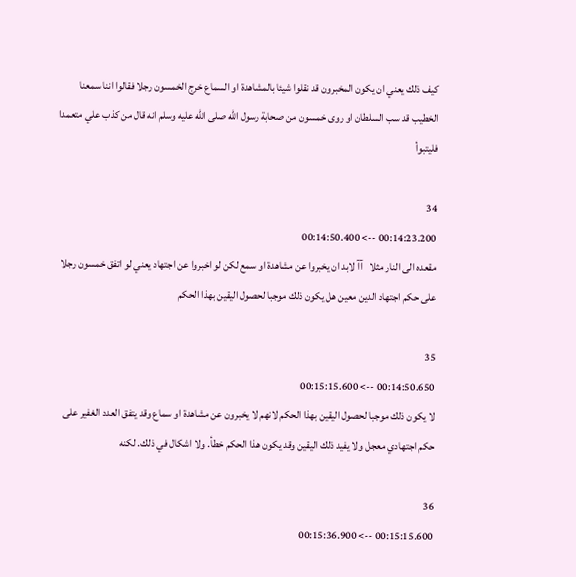كيف ذلك يعني ان يكون المخبرون قد نقلوا شيئا بالمشاهدة او السماع خرج الخمسون رجلا فقالوا اننا سمعنا الخطيب قد سب السلطان او روى خمسون من صحابة رسول الله صلى الله عليه وسلم انه قال من كذب علي متعمدا فليتبوأ

34
00:14:23.200 --> 00:14:50.400
مقعده الى النار مثلا   آآ لابد ان يخبروا عن مشاهدة او سمع لكن لو اخبروا عن اجتهاد يعني لو اتفق خمسون رجلا على حكم اجتهاد الدين معين هل يكون ذلك موجبا لحصول اليقين بهذا الحكم

35
00:14:50.650 --> 00:15:15.600
لا يكون ذلك موجبا لحصول اليقين بهذا الحكم لانهم لا يخبرون عن مشاهدة او سماع وقد يتفق العدد الغفير على حكم اجتهادي معجل ولا يفيد ذلك اليقين وقد يكون هذا الحكم خطأ. ولا اشكال في ذلك. لكنه

36
00:15:15.600 --> 00:15:36.900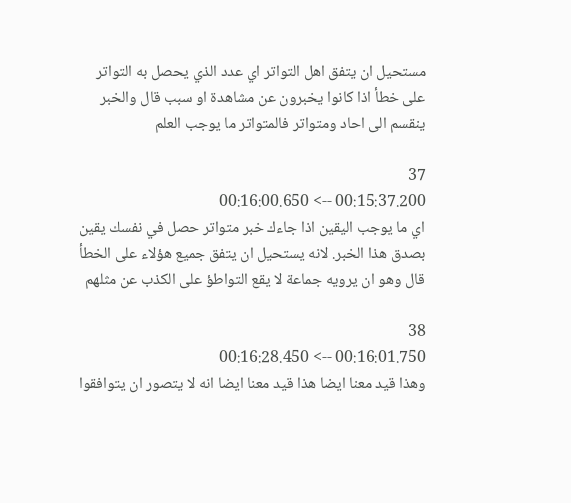مستحيل ان يتفق اهل التواتر اي عدد الذي يحصل به التواتر على خطأ اذا كانوا يخبرون عن مشاهدة او سبب قال والخبر ينقسم الى احاد ومتواتر فالمتواتر ما يوجب العلم

37
00:15:37.200 --> 00:16:00.650
اي ما يوجب اليقين اذا جاءك خبر متواتر حصل في نفسك يقين بصدق هذا الخبر. لانه يستحيل ان يتفق جميع هؤلاء على الخطأ قال وهو ان يرويه جماعة لا يقع التواطؤ على الكذب عن مثلهم

38
00:16:01.750 --> 00:16:28.450
وهذا قيد معنا ايضا هذا قيد معنا ايضا انه لا يتصور ان يتوافقوا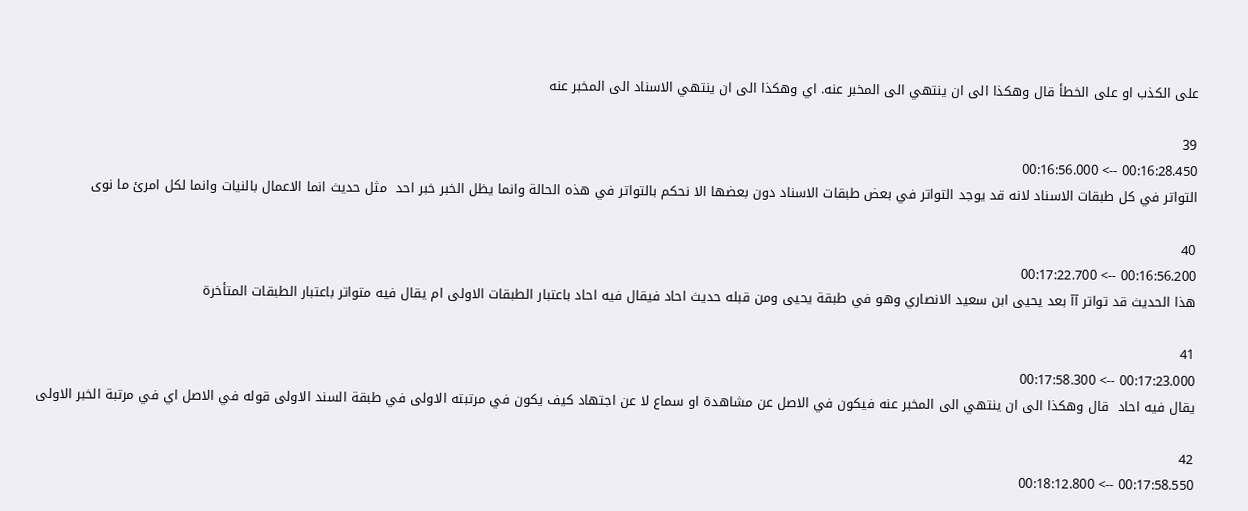على الكذب او على الخطأ قال وهكذا الى ان ينتهي الى المخبر عنه. اي وهكذا الى ان ينتهي الاسناد الى المخبر عنه

39
00:16:28.450 --> 00:16:56.000
التواتر في كل طبقات الاسناد لانه قد يوجد التواتر في بعض طبقات الاسناد دون بعضها الا نحكم بالتواتر في هذه الحالة وانما يظل الخبر خبر احد  مثل حديث انما الاعمال بالنيات وانما لكل امرئ ما نوى

40
00:16:56.200 --> 00:17:22.700
هذا الحديث قد تواتر آآ بعد يحيى ابن سعيد الانصاري وهو في طبقة يحيى ومن قبله حديث احاد فيقال فيه احاد باعتبار الطبقات الاولى ام يقال فيه متواتر باعتبار الطبقات المتأخرة

41
00:17:23.000 --> 00:17:58.300
يقال فيه احاد  قال وهكذا الى ان ينتهي الى المخبر عنه فيكون في الاصل عن مشاهدة او سماع لا عن اجتهاد كيف يكون في مرتبته الاولى في طبقة السند الاولى قوله في الاصل اي في مرتبة الخبر الاولى

42
00:17:58.550 --> 00:18:12.800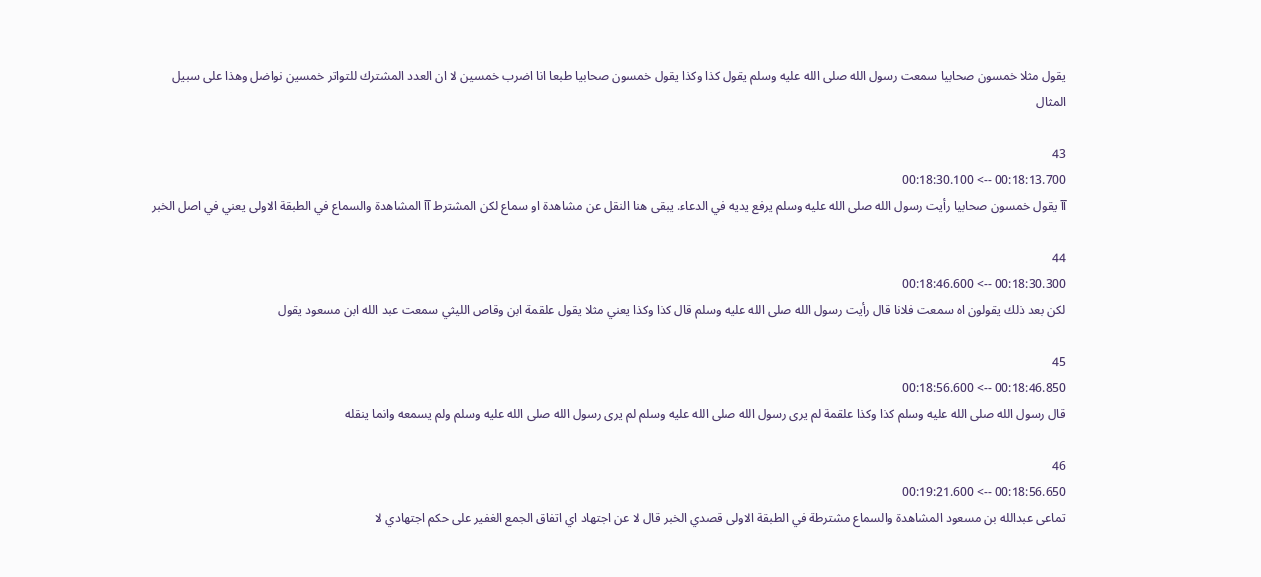يقول مثلا خمسون صحابيا سمعت رسول الله صلى الله عليه وسلم يقول كذا وكذا يقول خمسون صحابيا طبعا انا اضرب خمسين لا ان العدد المشترك للتواتر خمسين نواضل وهذا على سبيل المثال

43
00:18:13.700 --> 00:18:30.100
آآ يقول خمسون صحابيا رأيت رسول الله صلى الله عليه وسلم يرفع يديه في الدعاء. يبقى هنا النقل عن مشاهدة او سماع لكن المشترط آآ المشاهدة والسماع في الطبقة الاولى يعني في اصل الخبر

44
00:18:30.300 --> 00:18:46.600
لكن بعد ذلك يقولون اه سمعت فلانا قال رأيت رسول الله صلى الله عليه وسلم قال كذا وكذا يعني مثلا يقول علقمة ابن وقاص الليثي سمعت عبد الله ابن مسعود يقول

45
00:18:46.850 --> 00:18:56.600
قال رسول الله صلى الله عليه وسلم كذا وكذا علقمة لم يرى رسول الله صلى الله عليه وسلم لم يرى رسول الله صلى الله عليه وسلم ولم يسمعه وانما ينقله

46
00:18:56.650 --> 00:19:21.600
تماعى عبدالله بن مسعود المشاهدة والسماع مشترطة في الطبقة الاولى قصدي الخبر قال لا عن اجتهاد اي اتفاق الجمع الغفير على حكم اجتهادي لا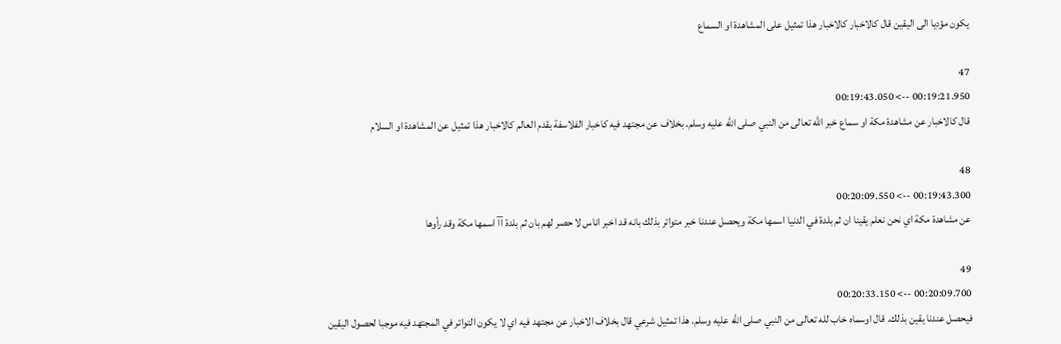يكون مؤديا الى اليقين قال كالاخبار كالاخبار هذا تمثيل على المشاهدة او السماع

47
00:19:21.950 --> 00:19:43.050
قال كالاخبار عن مشاهدة مكة او سماع خبر الله تعالى من النبي صلى الله عليه وسلم. بخلاف عن مجتهد فيه كاخبار الفلاسفة بقدم العالم كالاخبار هذا تمثيل عن المشاهدة او السلام

48
00:19:43.300 --> 00:20:09.550
عن مشاهدة مكة اي نحن نعلم يقينا ان ثم بلدة في الدنيا اسمها مكة ويحصل عندنا خبر متواتر بذلك بانه قد اخبر اناس لا حصر لهم بان ثم بلدة آآ اسمها مكة وقد رأوها

49
00:20:09.700 --> 00:20:33.150
فيحصل عندنا يقين بذلك. قال اوسماه خاب لله تعالى من النبي صلى الله عليه وسلم. هذا تمثيل شرعي قال بخلاف الاخبار عن مجتهد فيه اي لا يكون التواتر في المجتهد فيه موجبا لحصول اليقين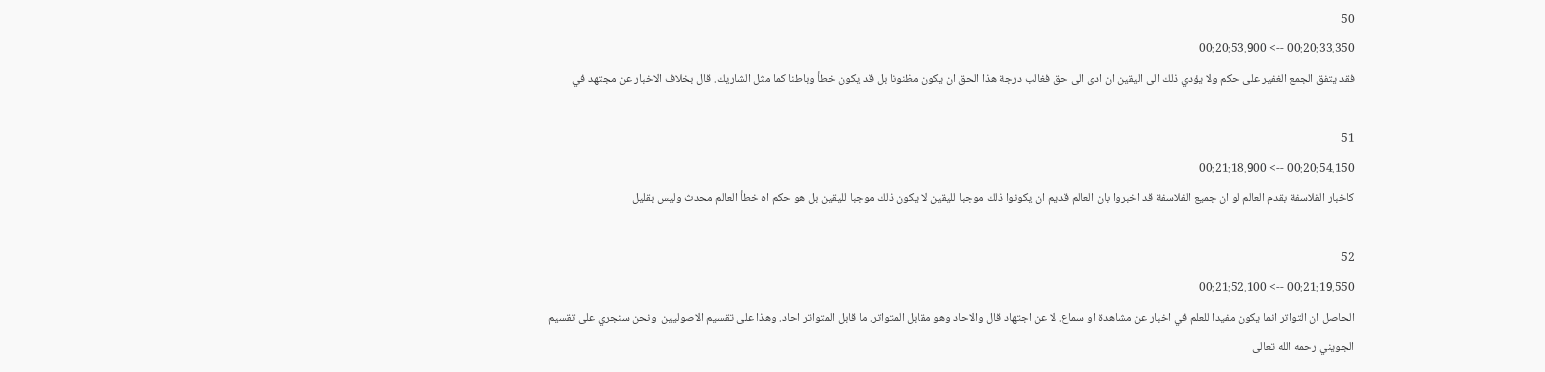50
00:20:33.350 --> 00:20:53.900
فقد يتفق الجمع الغفير على حكم ولا يؤدي ذلك الى اليقين ان ادى الى حق فغالب درجة هذا الحق ان يكون مظنونا بل قد يكون خطأ وباطنا كما مثل الشاريك. قال بخلاف الاخبار عن مجتهد في

51
00:20:54.150 --> 00:21:18.900
كاخبار الفلاسفة بقدم العالم لو ان جميع الفلاسفة قد اخبروا بان العالم قديم ان يكونوا ذلك موجبا لليقين لا يكون ذلك موجبا لليقين بل هو حكم اه خطأ العالم محدث وليس بقليل

52
00:21:19.550 --> 00:21:52.100
الحاصل ان التواتر انما يكون مفيدا للعلم في اخبار عن مشاهدة او سماع. لا عن اجتهاد قال والاحاد وهو مقابل المتواتر. ما قابل المتواتر احاد. وهذا على تقسيم الاصوليين  ونحن سنجري على تقسيم الجويني رحمه الله تعالى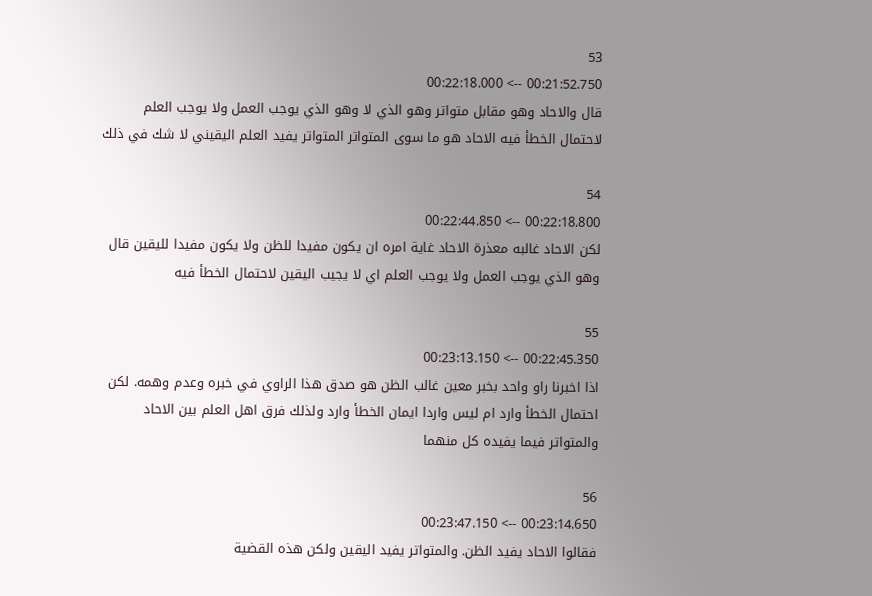53
00:21:52.750 --> 00:22:18.000
قال والاحاد وهو مقابل متواتر وهو الذي لا وهو الذي يوجب العمل ولا يوجب العلم لاحتمال الخطأ فيه الاحاد هو ما سوى المتواتر المتواتر يفيد العلم اليقيني لا شك في ذلك

54
00:22:18.800 --> 00:22:44.850
لكن الاحاد غالبه معذرة الاحاد غاية امره ان يكون مفيدا للظن ولا يكون مفيدا لليقين قال وهو الذي يوجب العمل ولا يوجب العلم اي لا يجيب اليقين لاحتمال الخطأ فيه

55
00:22:45.350 --> 00:23:13.150
اذا اخبرنا راو واحد بخبر معين غالب الظن هو صدق هذا الراوي في خبره وعدم وهمه. لكن احتمال الخطأ وارد ام ليس واردا ايمان الخطأ وارد ولذلك فرق اهل العلم بين الاحاد والمتواتر فيما يفيده كل منهما

56
00:23:14.650 --> 00:23:47.150
فقالوا الاحاد يفيد الظن. والمتواتر يفيد اليقين ولكن هذه القضية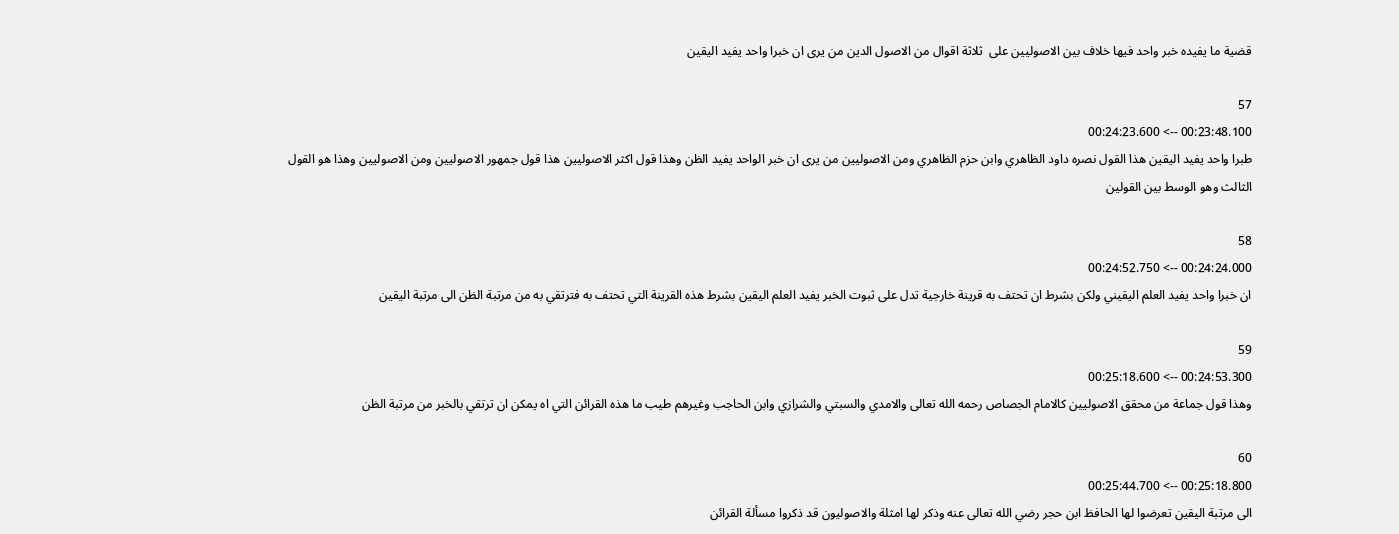قضية ما يفيده خبر واحد فيها خلاف بين الاصوليين على  ثلاثة اقوال من الاصول الدين من يرى ان خبرا واحد يفيد اليقين

57
00:23:48.100 --> 00:24:23.600
طبرا واحد يفيد اليقين هذا القول نصره داود الظاهري وابن حزم الظاهري ومن الاصوليين من يرى ان خبر الواحد يفيد الظن وهذا قول اكثر الاصوليين هذا قول جمهور الاصوليين ومن الاصوليين وهذا هو القول الثالث وهو الوسط بين القولين

58
00:24:24.000 --> 00:24:52.750
ان خبرا واحد يفيد العلم اليقيني ولكن بشرط ان تحتف به قرينة خارجية تدل على ثبوت الخبر يفيد العلم اليقين بشرط هذه القرينة التي تحتف به فترتقي به من مرتبة الظن الى مرتبة اليقين

59
00:24:53.300 --> 00:25:18.600
وهذا قول جماعة من محقق الاصوليين كالامام الجصاص رحمه الله تعالى والامدي والسبتي والشرازي وابن الحاجب وغيرهم طيب ما هذه القرائن التي اه يمكن ان ترتقي بالخبر من مرتبة الظن

60
00:25:18.800 --> 00:25:44.700
الى مرتبة اليقين تعرضوا لها الحافظ ابن حجر رضي الله تعالى عنه وذكر لها امثلة والاصوليون قد ذكروا مسألة القرائن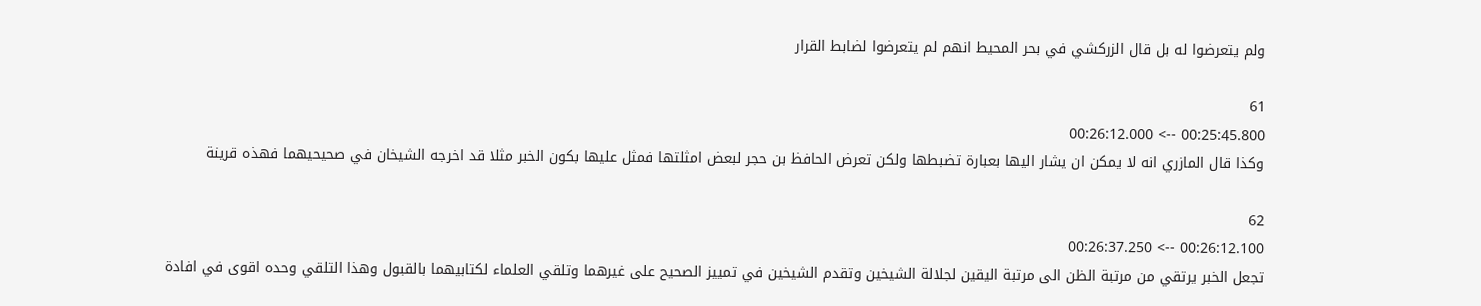ولم يتعرضوا له بل قال الزركشي في بحر المحيط انهم لم يتعرضوا لضابط القرار

61
00:25:45.800 --> 00:26:12.000
وكذا قال المازري انه لا يمكن ان يشار اليها بعبارة تضبطها ولكن تعرض الحافظ بن حجر لبعض امثلتها فمثل عليها بكون الخبر مثلا قد اخرجه الشيخان في صحيحيهما فهذه قرينة

62
00:26:12.100 --> 00:26:37.250
تجعل الخبر يرتقي من مرتبة الظن الى مرتبة اليقين لجلالة الشيخين وتقدم الشيخين في تمييز الصحيح على غيرهما وتلقي العلماء لكتابيهما بالقبول وهذا التلقي وحده اقوى في افادة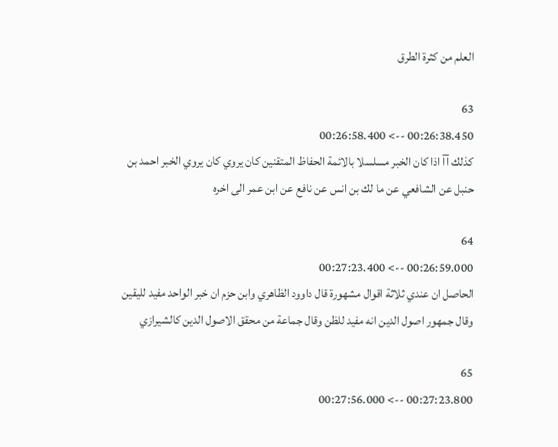العلم من كثرة الطرق

63
00:26:38.450 --> 00:26:58.400
كذلك آآ اذا كان الخبر مسلسلا بالائمة الحفاظ المتقنين كان يروي كان يروي الخبر احمد بن حنبل عن الشافعي عن ما لك بن انس عن نافع عن ابن عمر الى اخره

64
00:26:59.000 --> 00:27:23.400
الحاصل ان عندي ثلاثة اقوال مشهورة قال داوود الظاهري وابن حزم ان خبر الواحد مفيد لليقين وقال جمهور اصول الدين انه مفيد للظن وقال جماعة من محقق الاصول الدين كالشيرازي

65
00:27:23.800 --> 00:27:56.000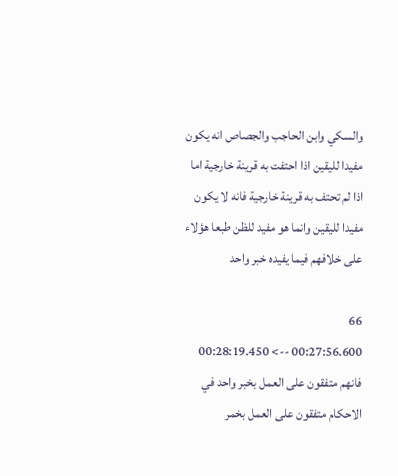والسكي وابن الحاجب والجصاص انه يكون مفيدا لليقين اذا احتفت به قرينة خارجية اما اذا لم تحتف به قرينة خارجية فانه لا يكون مفيدا لليقين وانما هو مفيد للظن طبعا هؤلاء على خلافهم فيما يفيده خبر واحد

66
00:27:56.600 --> 00:28:19.450
فانهم متفقون على العمل بخبر واحد في الاحكام متفقون على العمل بخمر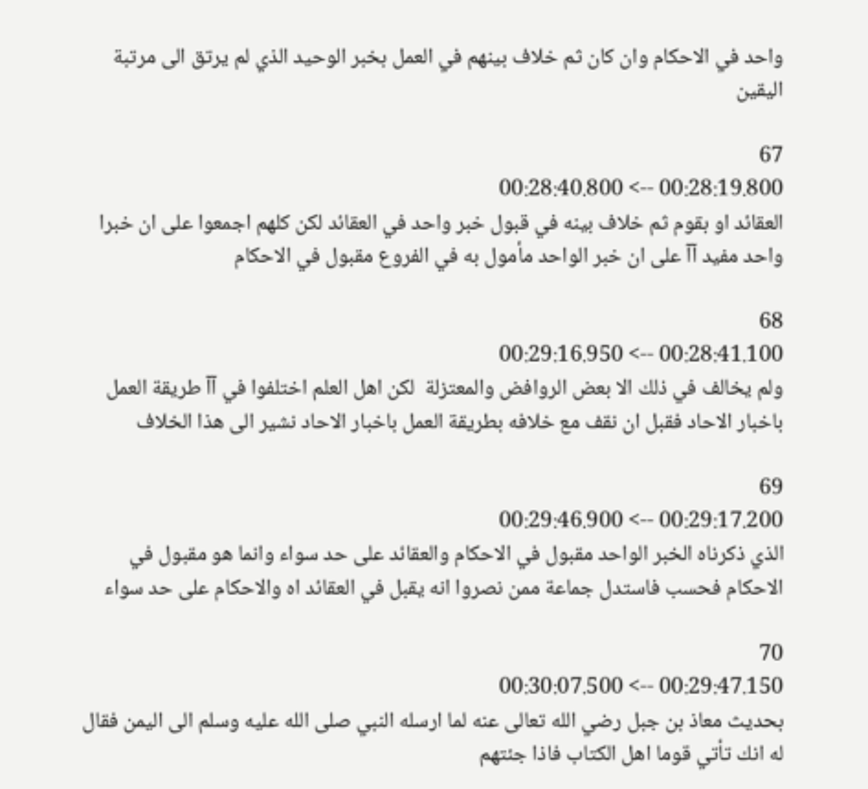واحد في الاحكام وان كان ثم خلاف بينهم في العمل بخبر الوحيد الذي لم يرتق الى مرتبة اليقين

67
00:28:19.800 --> 00:28:40.800
العقائد او بقوم ثم خلاف بينه في قبول خبر واحد في العقائد لكن كلهم اجمعوا على ان خبرا واحد مفيد آآ على ان خبر الواحد مأمول به في الفروع مقبول في الاحكام

68
00:28:41.100 --> 00:29:16.950
ولم يخالف في ذلك الا بعض الروافض والمعتزلة  لكن اهل العلم اختلفوا في آآ طريقة العمل باخبار الاحاد فقبل ان نقف مع خلافه بطريقة العمل باخبار الاحاد نشير الى هذا الخلاف

69
00:29:17.200 --> 00:29:46.900
الذي ذكرناه الخبر الواحد مقبول في الاحكام والعقائد على حد سواء وانما هو مقبول في الاحكام فحسب فاستدل جماعة ممن نصروا انه يقبل في العقائد اه والاحكام على حد سواء

70
00:29:47.150 --> 00:30:07.500
بحديث معاذ بن جبل رضي الله تعالى عنه لما ارسله النبي صلى الله عليه وسلم الى اليمن فقال له انك تأتي قوما اهل الكتاب فاذا جئتهم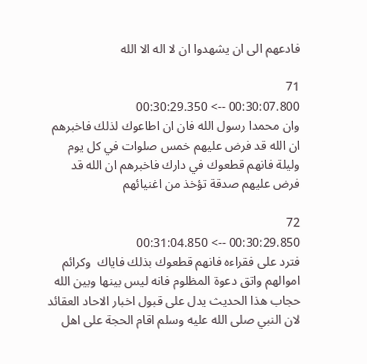فادعهم الى ان يشهدوا ان لا اله الا الله

71
00:30:07.800 --> 00:30:29.350
وان محمدا رسول الله فان ان اطاعوك لذلك فاخبرهم ان الله قد فرض عليهم خمس صلوات في كل يوم وليلة فانهم قطعوك في دارك فاخبرهم ان الله قد فرض عليهم صدقة تؤخذ من اغنيائهم

72
00:30:29.850 --> 00:31:04.850
فترد على فقراءه فانهم قطعوك بذلك فاياك  وكرائم اموالهم واتق دعوة المظلوم فانه ليس بينها وبين الله حجاب هذا الحديث يدل على قبول اخبار الاحاد العقائد لان النبي صلى الله عليه وسلم اقام الحجة على اهل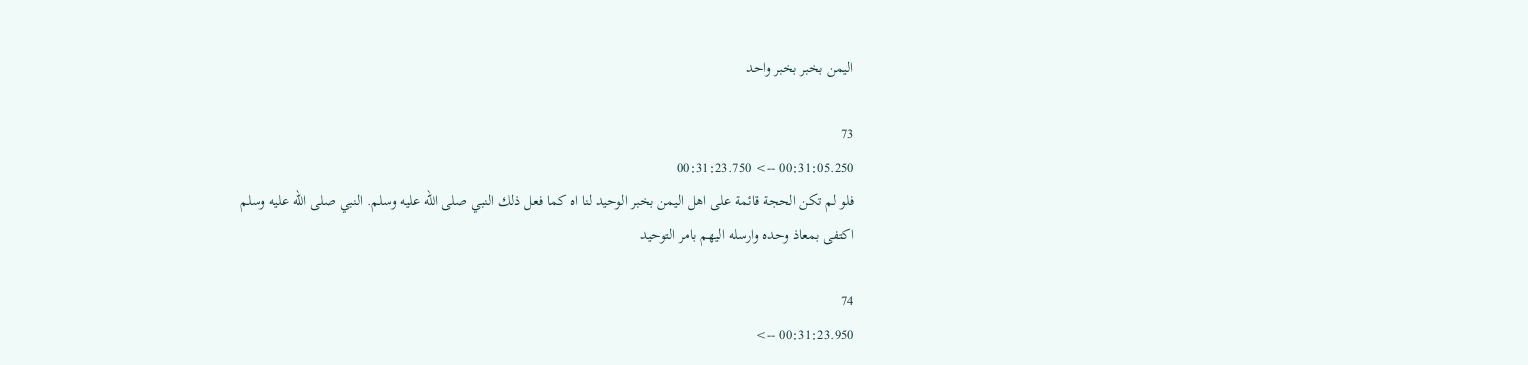اليمن بخبر بخبر واحد

73
00:31:05.250 --> 00:31:23.750
فلو لم تكن الحجة قائمة على اهل اليمن بخبر الوحيد لنا اه كما فعل ذلك النبي صلى الله عليه وسلم. النبي صلى الله عليه وسلم اكتفى بمعاذ وحده وارسله اليهم بامر التوحيد

74
00:31:23.950 -->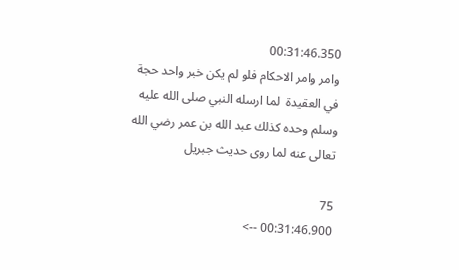00:31:46.350
وامر وامر الاحكام فلو لم يكن خبر واحد حجة في العقيدة  لما ارسله النبي صلى الله عليه وسلم وحده كذلك عبد الله بن عمر رضي الله تعالى عنه لما روى حديث جبريل

75
00:31:46.900 -->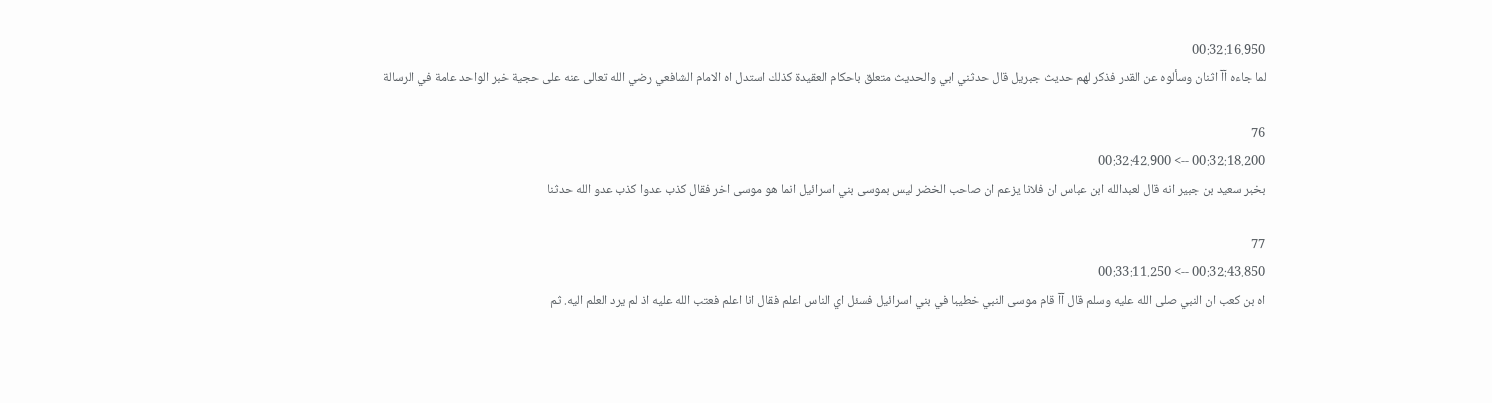00:32:16.950
لما جاءه آآ اثنان وسألوه عن القدر فذكر لهم حديث جبريل قال حدثني ابي والحديث متعلق باحكام العقيدة كذلك استدل اه الامام الشافعي رضي الله تعالى عنه على حجية خبر الواحد عامة في الرسالة

76
00:32:18.200 --> 00:32:42.900
بخبر سعيد بن جبير انه قال لعبدالله ابن عباس ان فلانا يزعم ان صاحب الخضر ليس بموسى بني اسرائيل انما هو موسى اخر فقال كذب عدوا كذب عدو الله حدثنا

77
00:32:43.850 --> 00:33:11.250
اه بن كعب ان النبي صلى الله عليه وسلم قال آآ قام موسى النبي خطيبا في بني اسرائيل فسئل اي الناس اعلم فقال انا اعلم فعتب الله عليه اذ لم يرد العلم اليه. ثم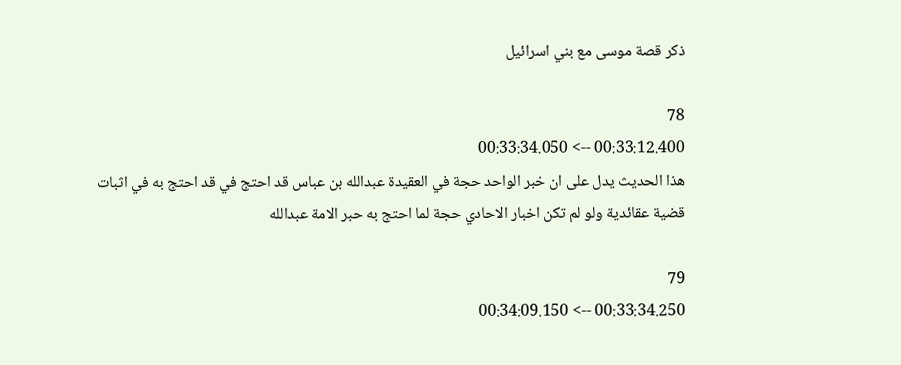ذكر قصة موسى مع بني اسرائيل

78
00:33:12.400 --> 00:33:34.050
هذا الحديث يدل على ان خبر الواحد حجة في العقيدة عبدالله بن عباس قد احتج في قد احتج به في اثبات قضية عقائدية ولو لم تكن اخبار الاحادي حجة لما احتج به حبر الامة عبدالله

79
00:33:34.250 --> 00:34:09.150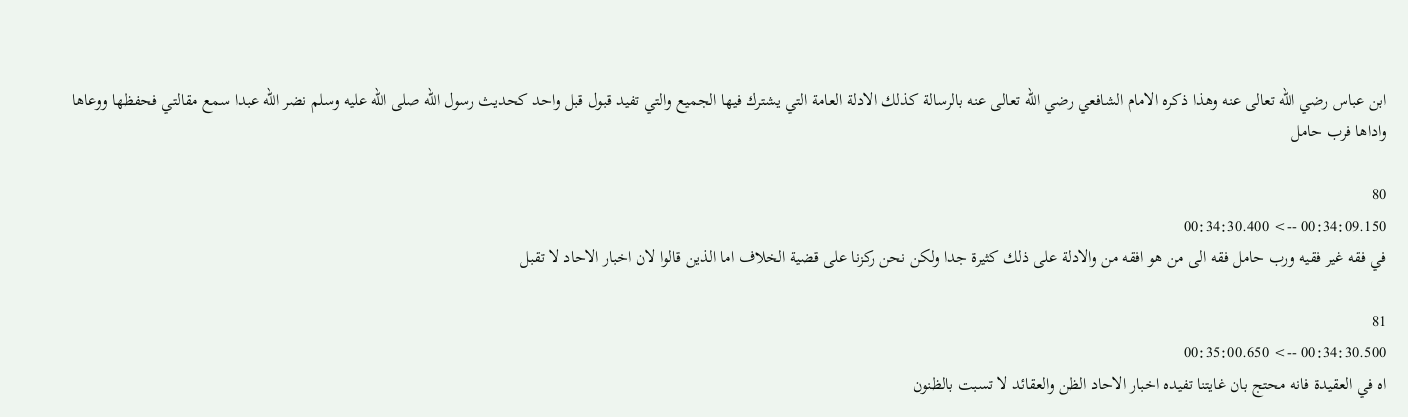ابن عباس رضي الله تعالى عنه وهذا ذكره الامام الشافعي رضي الله تعالى عنه بالرسالة كذلك الادلة العامة التي يشترك فيها الجميع والتي تفيد قبول قبل واحد كحديث رسول الله صلى الله عليه وسلم نضر الله عبدا سمع مقالتي فحفظها ووعاها واداها فرب حامل

80
00:34:09.150 --> 00:34:30.400
في فقه غير فقيه ورب حامل فقه الى من هو افقه من والادلة على ذلك كثيرة جدا ولكن نحن ركزنا على قضية الخلاف اما الذين قالوا لان اخبار الاحاد لا تقبل

81
00:34:30.500 --> 00:35:00.650
اه في العقيدة فانه محتج بان غايتنا تفيده اخبار الاحاد الظن والعقائد لا تسبت بالظنون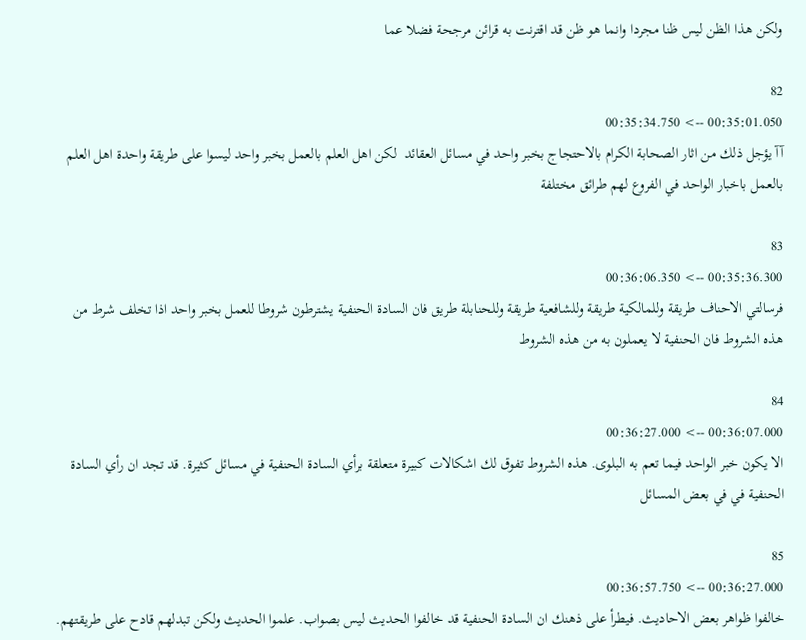ولكن هذا الظن ليس ظنا مجردا وانما هو ظن قد اقترنت به قرائن مرجحة فضلا عما

82
00:35:01.050 --> 00:35:34.750
آآ يؤجل ذلك من اثار الصحابة الكرام بالاحتجاج بخبر واحد في مسائل العقائد  لكن اهل العلم بالعمل بخبر واحد ليسوا على طريقة واحدة اهل العلم بالعمل باخبار الواحد في الفروع لهم طرائق مختلفة

83
00:35:36.300 --> 00:36:06.350
فرسالتي الاحناف طريقة وللمالكية طريقة وللشافعية طريقة وللحنابلة طريق فان السادة الحنفية يشترطون شروطا للعمل بخبر واحد اذا تخلف شرط من هذه الشروط فان الحنفية لا يعملون به من هذه الشروط

84
00:36:07.000 --> 00:36:27.000
الا يكون خبر الواحد فيما تعم به البلوى. هذه الشروط تفوق لك اشكالات كبيرة متعلقة برأي السادة الحنفية في مسائل كثيرة. قد تجد ان رأي السادة الحنفية في في بعض المسائل

85
00:36:27.000 --> 00:36:57.750
خالفوا ظواهر بعض الاحاديث. فيطرأ على ذهنك ان السادة الحنفية قد خالفوا الحديث ليس بصواب. علموا الحديث ولكن تبدلهم قادح على طريقتهم.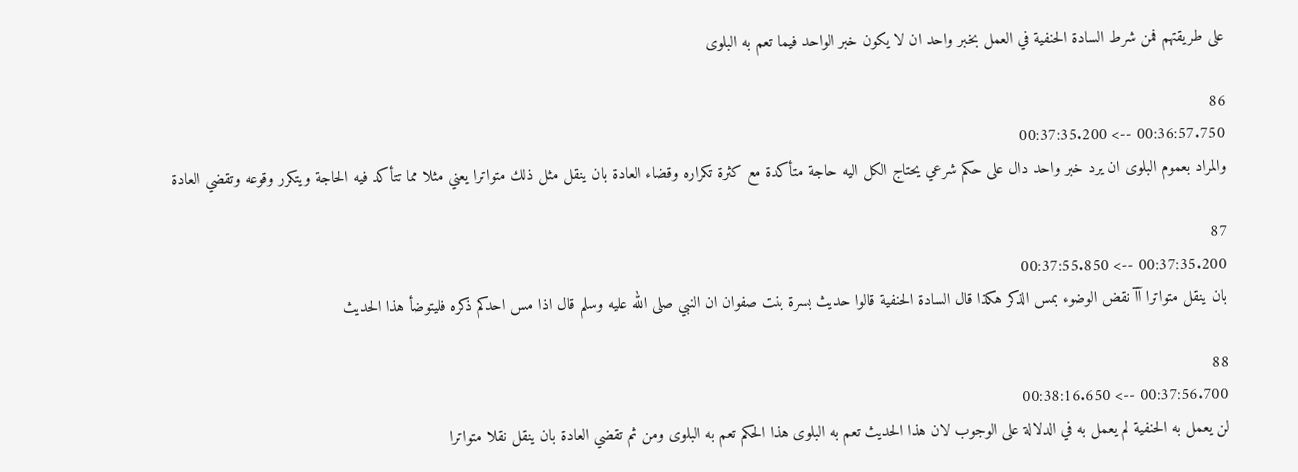على طريقتهم فمن شرط السادة الحنفية في العمل بخبر واحد ان لا يكون خبر الواحد فيما تعم به البلوى

86
00:36:57.750 --> 00:37:35.200
والمراد بعموم البلوى ان يرد خبر واحد دال على حكم شرعي يحتاج الكل اليه حاجة متأكدة مع كثرة تكراره وقضاء العادة بان ينقل مثل ذلك متواترا يعني مثلا مما تتأكد فيه الحاجة ويتكرر وقوعه وتقضي العادة

87
00:37:35.200 --> 00:37:55.850
بان ينقل متواترا آآ نقض الوضوء بمس الذكر هكذا قال السادة الحنفية قالوا حديث بسرة بنت صفوان ان النبي صلى الله عليه وسلم قال اذا مس احدكم ذكره فليتوضأ هذا الحديث

88
00:37:56.700 --> 00:38:16.650
لن يعمل به الحنفية لم يعمل به في الدلالة على الوجوب لان هذا الحديث تعم به البلوى هذا الحكم تعم به البلوى ومن ثم تقضي العادة بان ينقل نقلا متواترا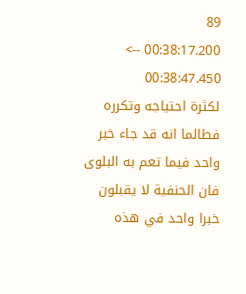89
00:38:17.200 --> 00:38:47.450
لكثرة احتياجه وتكرره فطالما انه قد جاء خبر واحد فيما تعم به البلوى فان الحنفية لا يقبلون خبرا واحد في هذه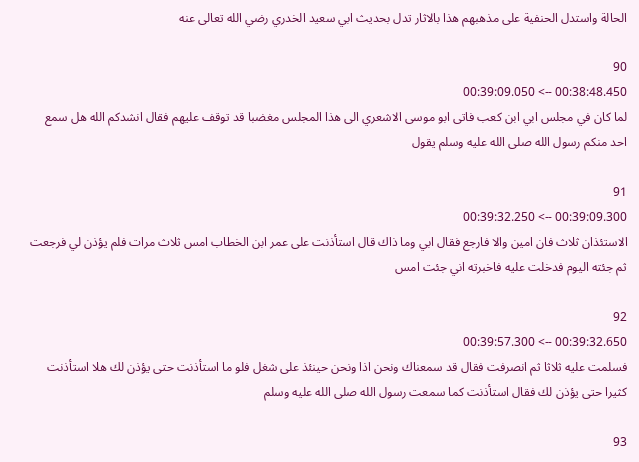الحالة واستدل الحنفية على مذهبهم هذا بالاثار تدل بحديث ابي سعيد الخدري رضي الله تعالى عنه

90
00:38:48.450 --> 00:39:09.050
لما كان في مجلس ابي ابن كعب فاتى ابو موسى الاشعري الى هذا المجلس مغضبا قد توقف عليهم فقال انشدكم الله هل سمع احد منكم رسول الله صلى الله عليه وسلم يقول

91
00:39:09.300 --> 00:39:32.250
الاستئذان ثلاث فان امين والا فارجع فقال ابي وما ذاك قال استأذنت على عمر ابن الخطاب امس ثلاث مرات فلم يؤذن لي فرجعت ثم جئته اليوم فدخلت عليه فاخبرته اني جئت امس

92
00:39:32.650 --> 00:39:57.300
فسلمت عليه ثلاثا ثم انصرفت فقال قد سمعناك ونحن اذا ونحن حينئذ على شغل فلو ما استأذنت حتى يؤذن لك هلا استأذنت كثيرا حتى يؤذن لك فقال استأذنت كما سمعت رسول الله صلى الله عليه وسلم

93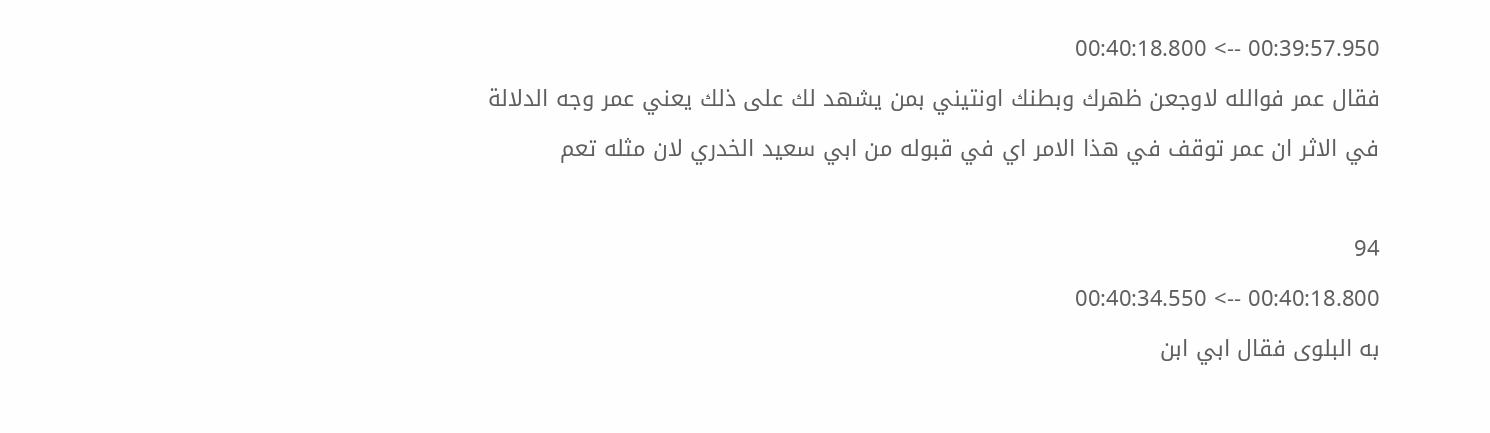00:39:57.950 --> 00:40:18.800
فقال عمر فوالله لاوجعن ظهرك وبطنك اونتيني بمن يشهد لك على ذلك يعني عمر وجه الدلالة في الاثر ان عمر توقف في هذا الامر اي في قبوله من ابي سعيد الخدري لان مثله تعم

94
00:40:18.800 --> 00:40:34.550
به البلوى فقال ابي ابن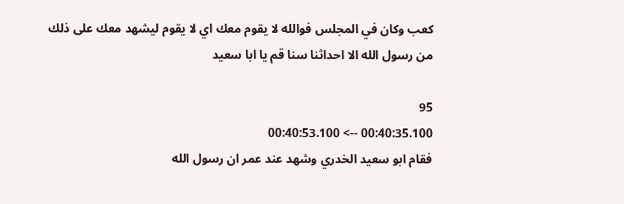كعب وكان في المجلس فوالله لا يقوم معك اي لا يقوم ليشهد معك على ذلك من رسول الله الا احداثنا سنا قم يا ابا سعيد

95
00:40:35.100 --> 00:40:53.100
فقام ابو سعيد الخدري وشهد عند عمر ان رسول الله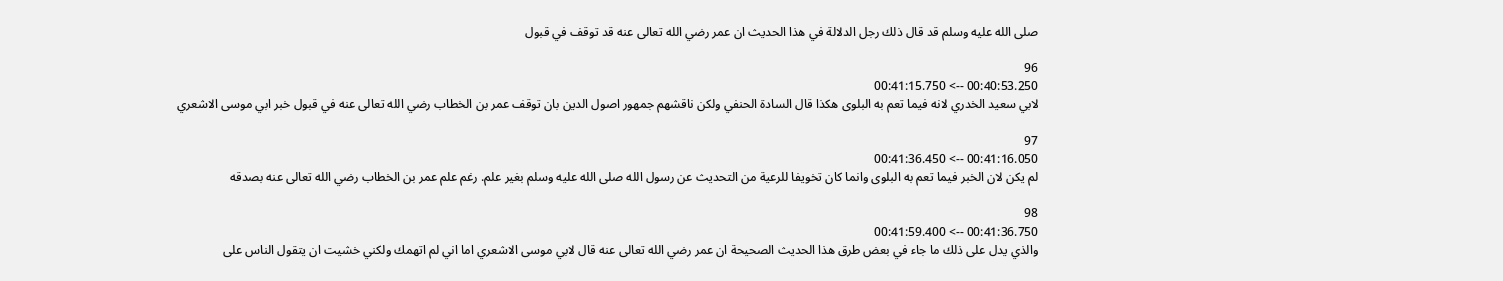صلى الله عليه وسلم قد قال ذلك رجل الدلالة في هذا الحديث ان عمر رضي الله تعالى عنه قد توقف في قبول

96
00:40:53.250 --> 00:41:15.750
لابي سعيد الخدري لانه فيما تعم به البلوى هكذا قال السادة الحنفي ولكن ناقشهم جمهور اصول الدين بان توقف عمر بن الخطاب رضي الله تعالى عنه في قبول خبر ابي موسى الاشعري

97
00:41:16.050 --> 00:41:36.450
لم يكن لان الخبر فيما تعم به البلوى وانما كان تخويفا للرعية من التحديث عن رسول الله صلى الله عليه وسلم بغير علم. رغم علم عمر بن الخطاب رضي الله تعالى عنه بصدقه

98
00:41:36.750 --> 00:41:59.400
والذي يدل على ذلك ما جاء في بعض طرق هذا الحديث الصحيحة ان عمر رضي الله تعالى عنه قال لابي موسى الاشعري اما اني لم اتهمك ولكني خشيت ان يتقول الناس على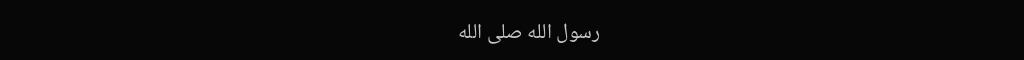رسول الله صلى الله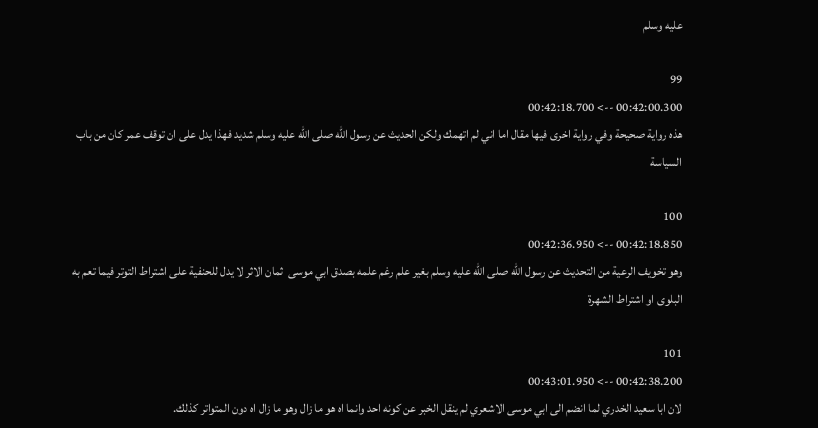عليه وسلم

99
00:42:00.300 --> 00:42:18.700
هذه رواية صحيحة وفي رواية اخرى فيها مقال اما اني لم اتهمك ولكن الحديث عن رسول الله صلى الله عليه وسلم شديد فهذا يدل على ان توقف عمر كان من باب السياسة

100
00:42:18.850 --> 00:42:36.950
وهو تخويف الرعية من التحديث عن رسول الله صلى الله عليه وسلم بغير علم رغم علمه بصدق ابي موسى  ثمان الاثر لا يدل للحنفية على اشتراط التوتر فيما تعم به البلوى او اشتراط الشهرة

101
00:42:38.200 --> 00:43:01.950
لان ابا سعيد الخدري لما انضم الى ابي موسى الاشعري لم ينقل الخبر عن كونه احد وانما اه هو ما زال وهو ما زال اه دون المتواتر كذلك.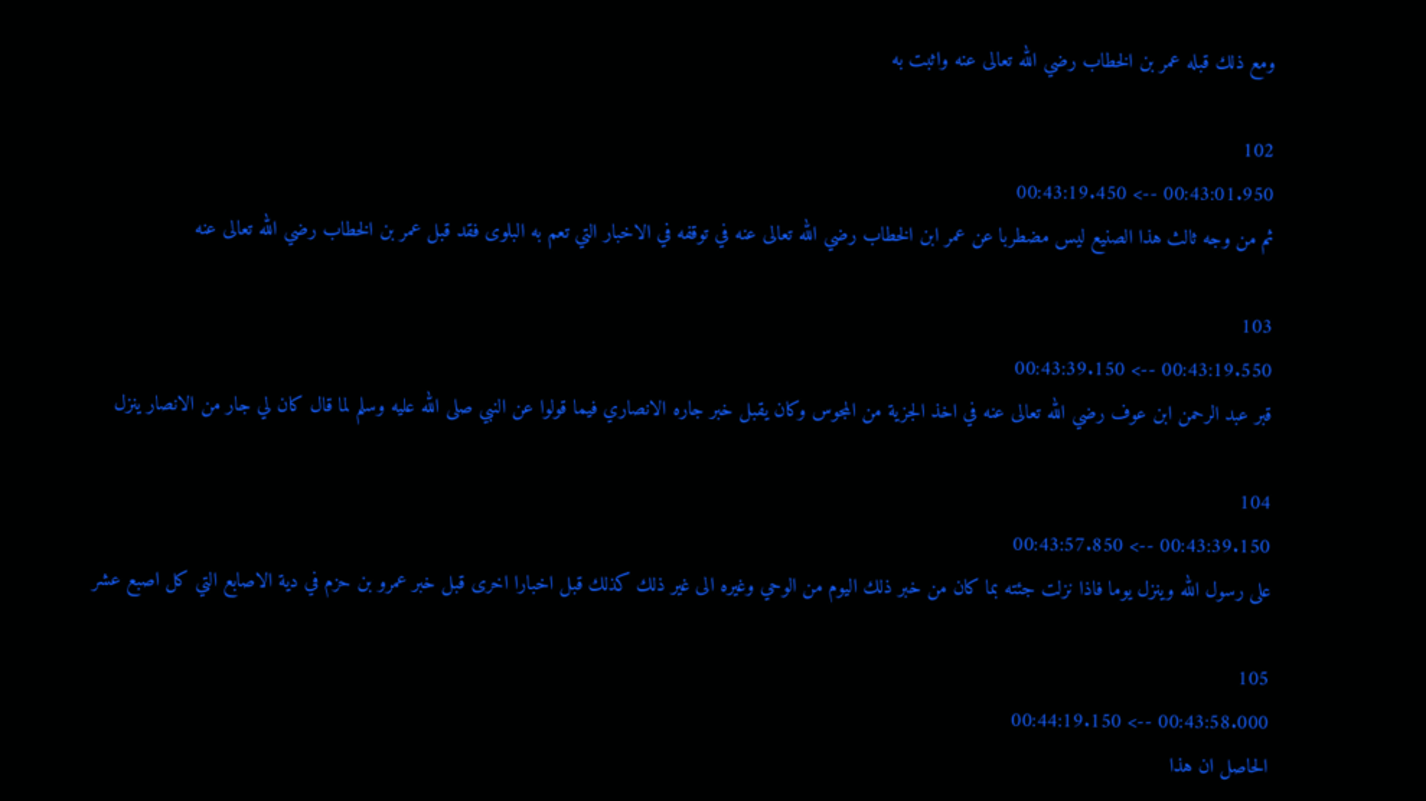ومع ذلك قبله عمر بن الخطاب رضي الله تعالى عنه واثبت به

102
00:43:01.950 --> 00:43:19.450
ثم من وجه ثالث هذا الصنيع ليس مضطربا عن عمر ابن الخطاب رضي الله تعالى عنه في توقفه في الاخبار التي تعم به البلوى فقد قبل عمر بن الخطاب رضي الله تعالى عنه

103
00:43:19.550 --> 00:43:39.150
قبر عبد الرحمن ابن عوف رضي الله تعالى عنه في اخذ الجزية من المجوس وكان يقبل خبر جاره الانصاري فيما قولوا عن النبي صلى الله عليه وسلم لما قال كان لي جار من الانصار ينزل

104
00:43:39.150 --> 00:43:57.850
على رسول الله وينزل يوما فاذا نزلت جئته بما كان من خبر ذلك اليوم من الوحي وغيره الى غير ذلك كذلك قبل اخبارا اخرى قبل خبر عمرو بن حزم في دية الاصابع التي كل اصبع عشر

105
00:43:58.000 --> 00:44:19.150
الحاصل ان هذا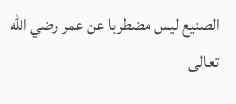الصنيع ليس مضطربا عن عمر رضي الله تعالى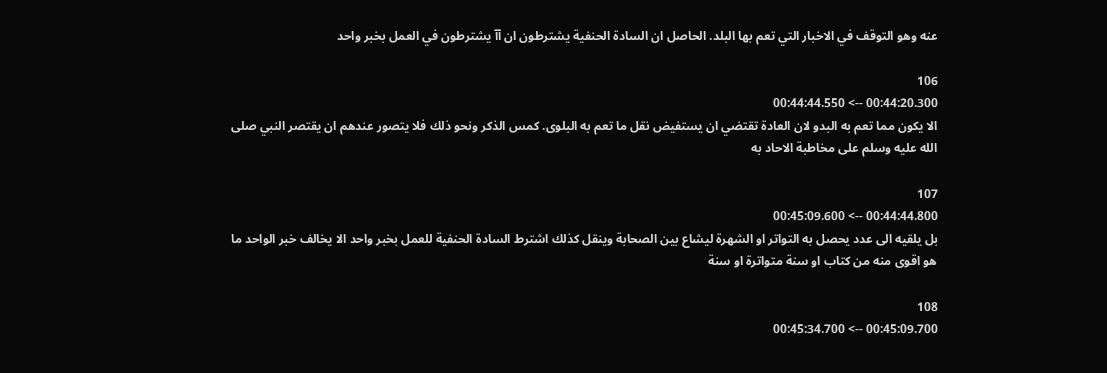عنه وهو التوقف في الاخبار التي تعم بها البلد. الحاصل ان السادة الحنفية يشترطون ان آآ يشترطون في العمل بخبر واحد

106
00:44:20.300 --> 00:44:44.550
الا يكون مما تعم به البدو لان العادة تقتضي ان يستفيض نقل ما تعم به البلوى. كمس الذكر ونحو ذلك فلا يتصور عندهم ان يقتصر النبي صلى الله عليه وسلم على مخاطبة الاحاد به

107
00:44:44.800 --> 00:45:09.600
بل يلقيه الى عدد يحصل به التواتر او الشهرة ليشاع بين الصحابة وينقل كذلك اشترط السادة الحنفية للعمل بخبر واحد الا يخالف خبر الواحد ما هو اقوى منه من كتاب او سنة متواترة او سنة

108
00:45:09.700 --> 00:45:34.700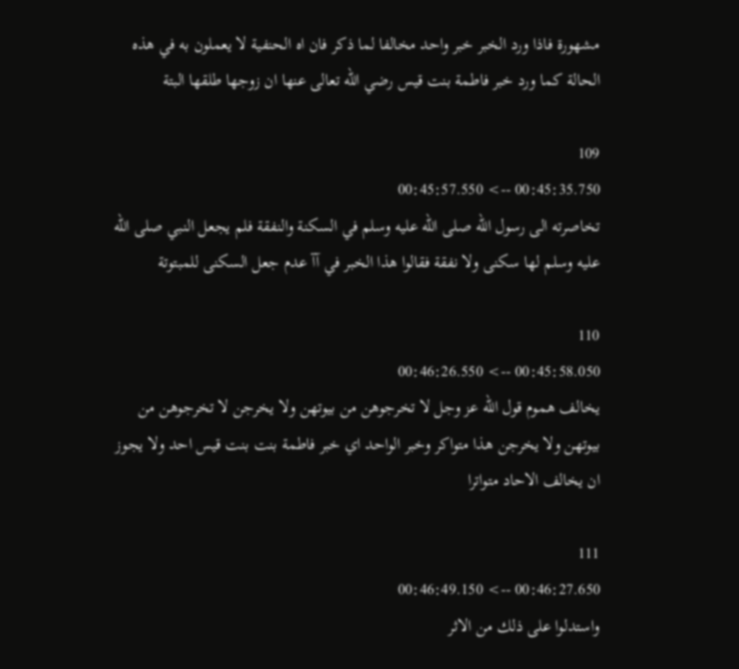مشهورة فاذا ورد الخبر خبر واحد مخالفا لما ذكر فان اه الحنفية لا يعملون به في هذه الحالة كما ورد خبر فاطمة بنت قيس رضي الله تعالى عنها ان زوجها طلقها البتة

109
00:45:35.750 --> 00:45:57.550
تخاصرته الى رسول الله صلى الله عليه وسلم في السكنة والنفقة فلم يجعل النبي صلى الله عليه وسلم لها سكنى ولا نفقة فقالوا هذا الخبر في آآ عدم جعل السكنى للمبتوتة

110
00:45:58.050 --> 00:46:26.550
يخالف هموم قول الله عز وجل لا تخرجوهن من بيوتهن ولا يخرجن لا تخرجوهن من بيوتهن ولا يخرجن هذا متواكر وخبر الواحد اي خبر فاطمة بنت بنت قيس احد ولا يجوز ان يخالف الاحاد متواترا

111
00:46:27.650 --> 00:46:49.150
واستدلوا على ذلك من الاثر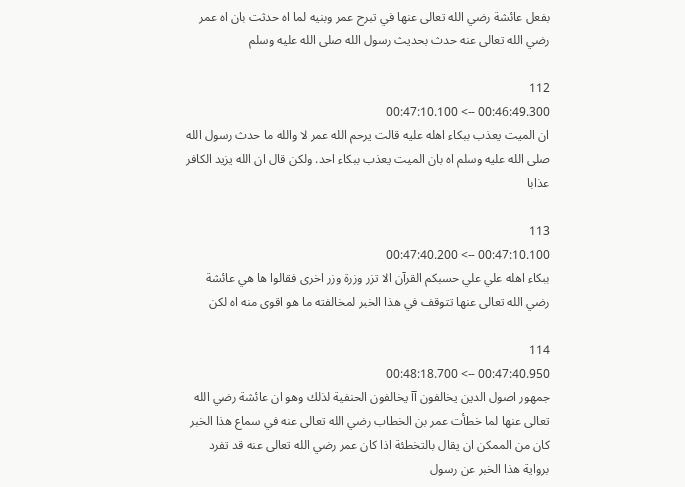بفعل عائشة رضي الله تعالى عنها في تبرح عمر وبنيه لما اه حدثت بان اه عمر رضي الله تعالى عنه حدث بحديث رسول الله صلى الله عليه وسلم

112
00:46:49.300 --> 00:47:10.100
ان الميت يعذب ببكاء اهله عليه قالت يرحم الله عمر لا والله ما حدث رسول الله صلى الله عليه وسلم اه بان الميت يعذب ببكاء احد. ولكن قال ان الله يزيد الكافر عذابا

113
00:47:10.100 --> 00:47:40.200
ببكاء اهله علي علي حسبكم القرآن الا تزر وزرة وزر اخرى فقالوا ها هي عائشة رضي الله تعالى عنها تتوقف في هذا الخبر لمخالفته ما هو اقوى منه اه لكن

114
00:47:40.950 --> 00:48:18.700
جمهور اصول الدين يخالفون آآ يخالفون الحنفية لذلك وهو ان عائشة رضي الله تعالى عنها لما خطأت عمر بن الخطاب رضي الله تعالى عنه في سماع هذا الخبر كان من الممكن ان يقال بالتخطئة اذا كان عمر رضي الله تعالى عنه قد تفرد برواية هذا الخبر عن رسول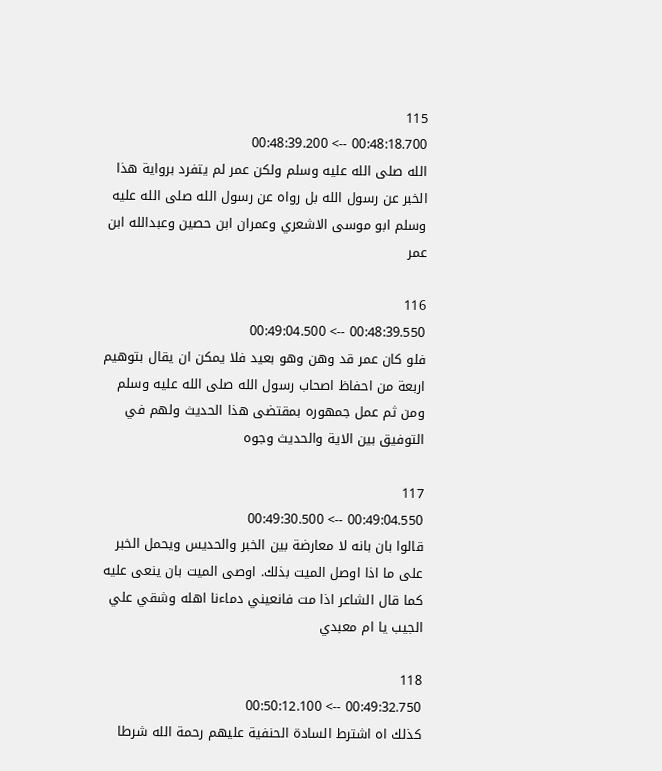115
00:48:18.700 --> 00:48:39.200
الله صلى الله عليه وسلم ولكن عمر لم يتفرد برواية هذا الخبر عن رسول الله بل رواه عن رسول الله صلى الله عليه وسلم ابو موسى الاشعري وعمران ابن حصين وعبدالله ابن عمر

116
00:48:39.550 --> 00:49:04.500
فلو كان عمر قد وهن وهو بعيد فلا يمكن ان يقال بتوهيم اربعة من احفاظ اصحاب رسول الله صلى الله عليه وسلم ومن ثم عمل جمهوره بمقتضى هذا الحديث ولهم في التوفيق بين الاية والحديث وجوه

117
00:49:04.550 --> 00:49:30.500
قالوا بان بانه لا معارضة بين الخبر والحديس ويحمل الخبر على ما اذا اوصل الميت بذلك. اوصى الميت بان ينعى عليه كما قال الشاعر اذا مت فانعيني دماءنا اهله وشقي علي الجيب يا ام معبدي

118
00:49:32.750 --> 00:50:12.100
كذلك اه اشترط السادة الحنفية عليهم رحمة الله شرطا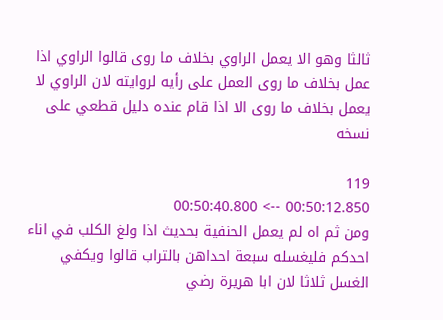ثالثا وهو الا يعمل الراوي بخلاف ما روى قالوا الراوي اذا عمل بخلاف ما روى العمل على رأيه لروايته لان الراوي لا يعمل بخلاف ما روى الا اذا قام عنده دليل قطعي على نسخه

119
00:50:12.850 --> 00:50:40.800
ومن ثم اه لم يعمل الحنفية بحديث اذا ولغ الكلب في اناء احدكم فليغسله سبعة احداهن بالتراب قالوا ويكفي الغسل ثلاثا لان ابا هريرة رضي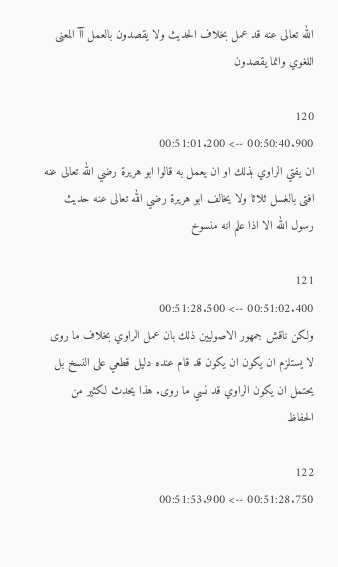الله تعالى عنه قد عمل بخلاف الحديث ولا يقصدون بالعمل آآ المعنى اللغوي وانما يقصدون

120
00:50:40.900 --> 00:51:01.200
ان يفتي الراوي بذلك او ان يعمل به قالوا ابو هريرة رضي الله تعالى عنه افتى بالغسل ثلاثا ولا يخالف ابو هريرة رضي الله تعالى عنه حديث رسول الله الا اذا علم انه منسوخ

121
00:51:02.400 --> 00:51:28.500
ولكن ناقش جمهور الاصوليين ذلك بان عمل الراوي بخلاف ما روى لا يستلزم ان يكون ان يكون قد قام عنده دليل قطعي على النسخ بل يحتمل ان يكون الراوي قد نسي ما روى. هذا يحدث لكثير من الحفاظ

122
00:51:28.750 --> 00:51:53.900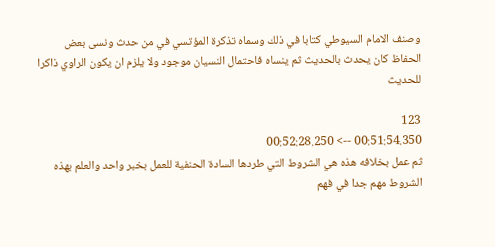وصنف الامام السيوطي كتابا في ذلك وسماه تذكرة المؤتسي في من حدث ونسى بعض الحفاظ كان يحدث بالحديث ثم ينساه فاحتمال النسيان موجود ولا يلزم ان يكون الراوي ذاكرا للحديث

123
00:51:54.350 --> 00:52:28.250
ثم عمل بخلافه هذه هي الشروط التي طردها السادة الحنفية للعمل بخبر واحد والعلم بهذه الشروط مهم جدا في فهم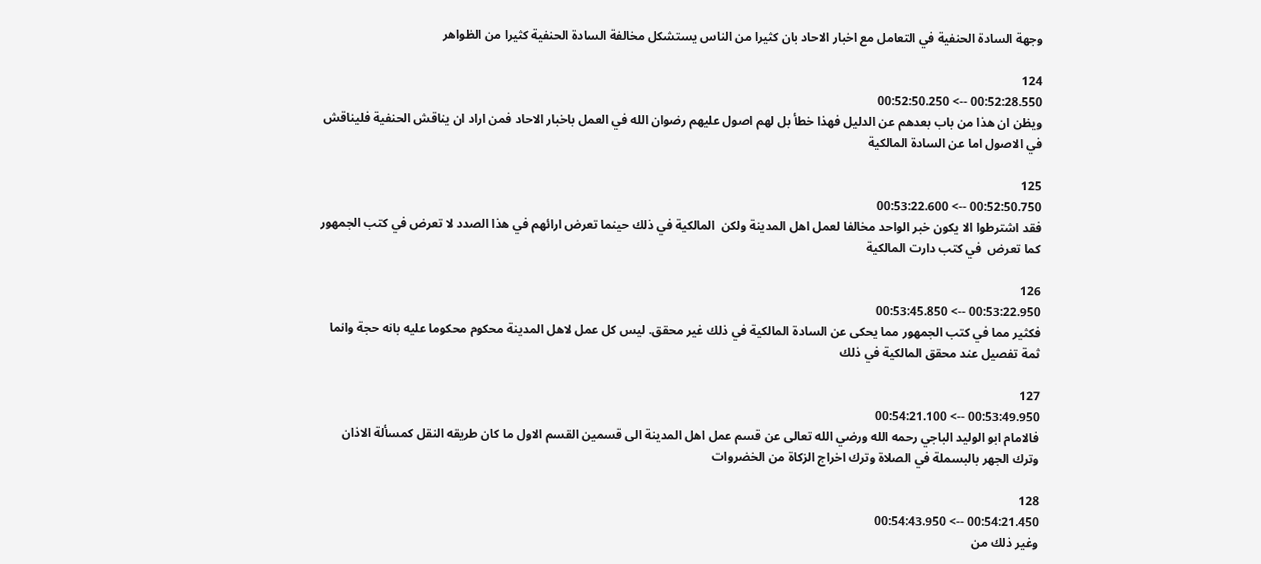وجهة السادة الحنفية في التعامل مع اخبار الاحاد بان كثيرا من الناس يستشكل مخالفة السادة الحنفية كثيرا من الظواهر

124
00:52:28.550 --> 00:52:50.250
ويظن ان هذا من باب بعدهم عن الدليل فهذا خطأ بل لهم اصول عليهم رضوان الله في العمل باخبار الاحاد فمن اراد ان يناقش الحنفية فليناقش في الاصول اما عن السادة المالكية

125
00:52:50.750 --> 00:53:22.600
فقد اشترطوا الا يكون خبر الواحد مخالفا لعمل اهل المدينة ولكن  المالكية في ذلك حينما تعرض ارائهم في هذا الصدد لا تعرض في كتب الجمهور كما تعرض  في كتب دارت المالكية

126
00:53:22.950 --> 00:53:45.850
فكثير مما في كتب الجمهور مما يحكى عن السادة المالكية في ذلك غير محقق. ليس كل عمل لاهل المدينة محكوم محكوما عليه بانه حجة وانما ثمة تفصيل عند محقق المالكية في ذلك

127
00:53:49.950 --> 00:54:21.100
فالامام ابو الوليد الباجي رحمه الله ورضي الله تعالى عن قسم عمل اهل المدينة الى قسمين القسم الاول ما كان طريقه النقل كمسألة الاذان وترك الجهر بالبسملة في الصلاة وترك اخراج الزكاة من الخضروات

128
00:54:21.450 --> 00:54:43.950
وغير ذلك من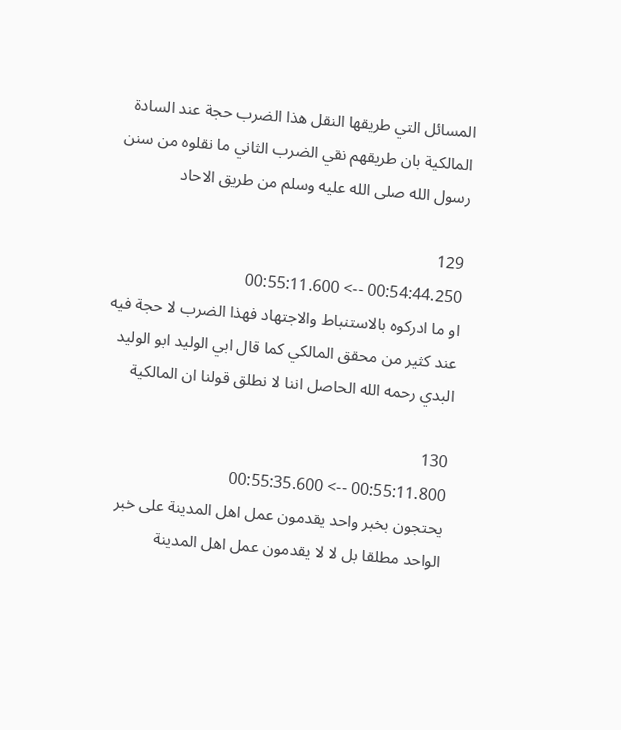المسائل التي طريقها النقل هذا الضرب حجة عند السادة المالكية بان طريقهم نقي الضرب الثاني ما نقلوه من سنن رسول الله صلى الله عليه وسلم من طريق الاحاد

129
00:54:44.250 --> 00:55:11.600
او ما ادركوه بالاستنباط والاجتهاد فهذا الضرب لا حجة فيه عند كثير من محقق المالكي كما قال ابي الوليد ابو الوليد البدي رحمه الله الحاصل اننا لا نطلق قولنا ان المالكية

130
00:55:11.800 --> 00:55:35.600
يحتجون بخبر واحد يقدمون عمل اهل المدينة على خبر الواحد مطلقا بل لا لا يقدمون عمل اهل المدينة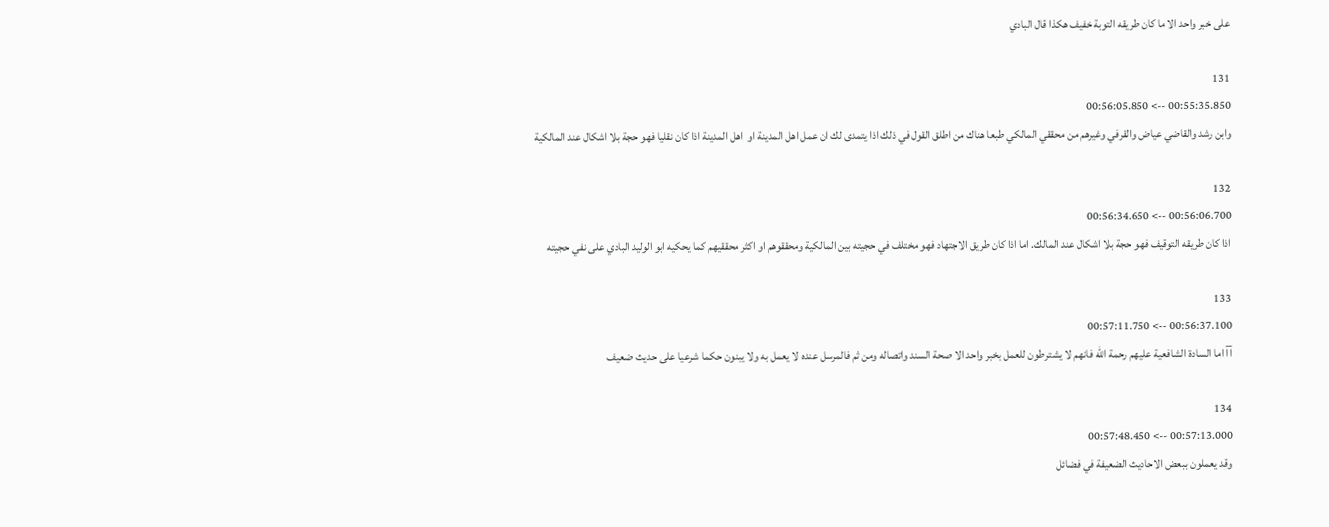على خبر واحد الا ما كان طريقه التوبة خفيف هكذا قال البادي

131
00:55:35.850 --> 00:56:05.850
وابن رشد والقاضي عياض والقرفي وغيرهم من محققي المالكي طبعا هناك من اطلق القول في ذلك اذا يتمدى لك ان عمل اهل المدينة او  اهل المدينة اذا كان نقليا فهو حجة بلا اشكال عند المالكية

132
00:56:06.700 --> 00:56:34.650
اذا كان طريقه التوقيف فهو حجة بلا اشكال عند المالك. اما اذا كان طريق الاجتهاد فهو مختلف في حجيته بين المالكية ومحققوهم او اكثر محققيهم كما يحكيه ابو الوليد البادي على نفي حجيته

133
00:56:37.100 --> 00:57:11.750
آآ اما السادة الشافعية عليهم رحمة الله فانهم لا يشترطون للعمل بخبر واحد الا صحة السند واتصاله ومن ثم فالمرسل عنده لا يعمل به ولا يبنون حكما شرعيا على حديث ضعيف

134
00:57:13.000 --> 00:57:48.450
وقد يعملون ببعض الاحاديث الضعيفة في فضائل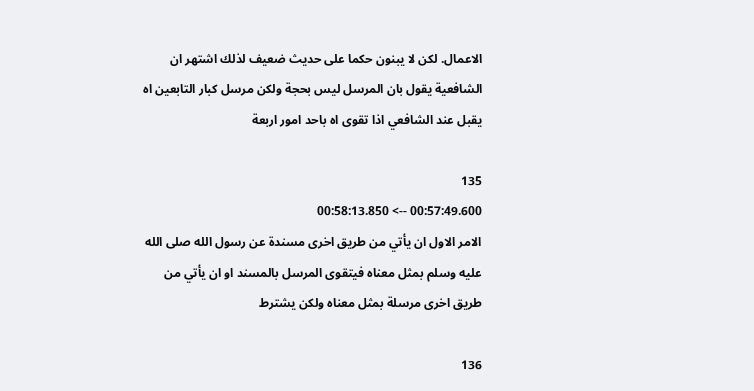الاعمال. لكن لا يبنون حكما على حديث ضعيف لذلك اشتهر ان الشافعية يقول بان المرسل ليس بحجة ولكن مرسل كبار التابعين اه يقبل عند الشافعي اذا تقوى اه باحد امور اربعة

135
00:57:49.600 --> 00:58:13.850
الامر الاول ان يأتي من طريق اخرى مسندة عن رسول الله صلى الله عليه وسلم بمثل معناه فيتقوى المرسل بالمسند او ان يأتي من طريق اخرى مرسلة بمثل معناه ولكن يشترط

136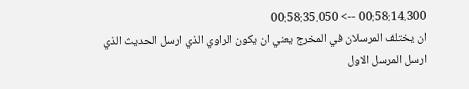00:58:14.300 --> 00:58:35.050
ان يختلف المرسلان في المخرج يعني ان يكون الراوي الذي ارسل الحديث الذي ارسل المرسل الاول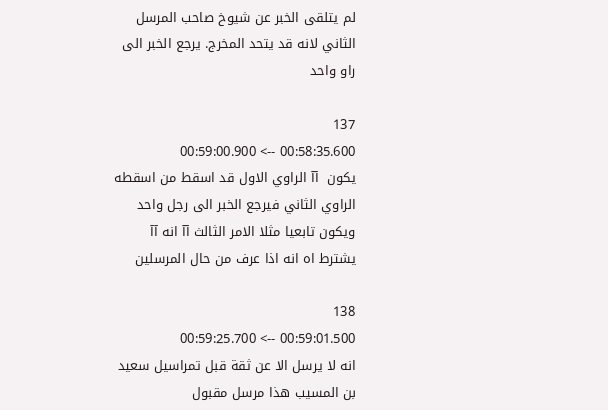لم يتلقى الخبر عن شيوخ صاحب المرسل الثاني لانه قد يتحد المخرج. يرجع الخبر الى راو واحد

137
00:58:35.600 --> 00:59:00.900
يكون  آآ الراوي الاول قد اسقط من اسقطه الراوي الثاني فيرجع الخبر الى رجل واحد ويكون تابعيا مثلا الامر الثالث آآ انه آآ يشترط اه انه اذا عرف من حال المرسلين

138
00:59:01.500 --> 00:59:25.700
انه لا يرسل الا عن ثقة قبل تمراسيل سعيد بن المسيب هذا مرسل مقبول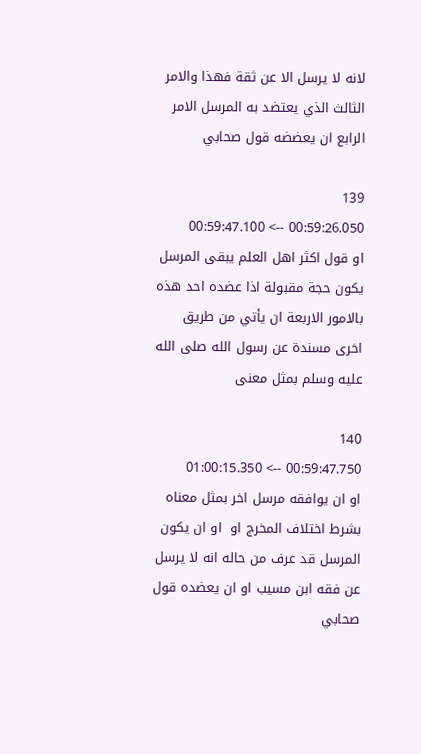لانه لا يرسل الا عن ثقة فهذا والامر الثالث الذي يعتضد به المرسل الامر الرابع ان يعضضه قول صحابي

139
00:59:26.050 --> 00:59:47.100
او قول اكثر اهل العلم يبقى المرسل يكون حجة مقبولة اذا عضده احد هذه بالامور الاربعة ان يأتي من طريق اخرى مسندة عن رسول الله صلى الله عليه وسلم بمثل معنى

140
00:59:47.750 --> 01:00:15.350
او ان يوافقه مرسل اخر بمثل معناه بشرط اختلاف المخرج او  او ان يكون المرسل قد عرف من حاله انه لا يرسل عن فقه ابن مسيب او ان يعضده قول صحابي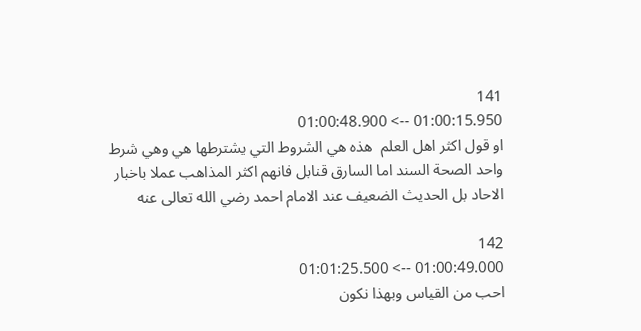141
01:00:15.950 --> 01:00:48.900
او قول اكثر اهل العلم  هذه هي الشروط التي يشترطها هي وهي شرط واحد الصحة السند اما السارق قنابل فانهم اكثر المذاهب عملا باخبار الاحاد بل الحديث الضعيف عند الامام احمد رضي الله تعالى عنه

142
01:00:49.000 --> 01:01:25.500
احب من القياس وبهذا نكون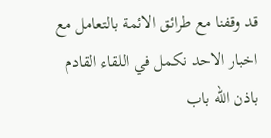قد وقفنا مع طرائق الائمة بالتعامل مع اخبار الاحد نكمل في اللقاء القادم باذن الله باب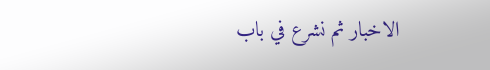الاخبار ثم نشرع في باب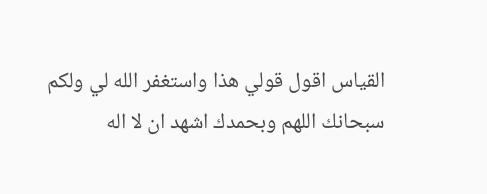القياس اقول قولي هذا واستغفر الله لي ولكم سبحانك اللهم وبحمدك اشهد ان لا اله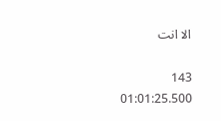الا انت

143
01:01:25.500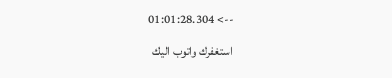--> 01:01:28.304
استغفرك واتوب اليك